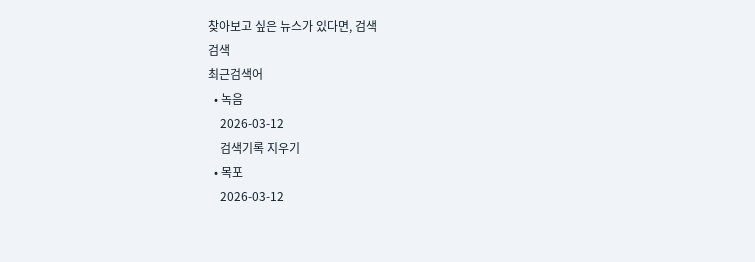찾아보고 싶은 뉴스가 있다면, 검색
검색
최근검색어
  • 녹음
    2026-03-12
    검색기록 지우기
  • 목포
    2026-03-12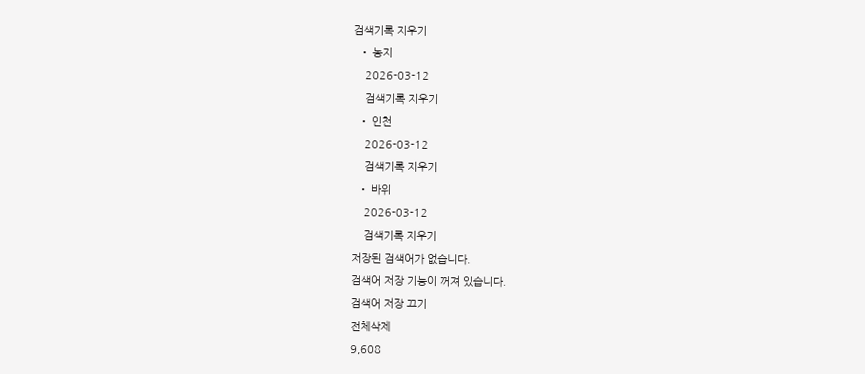검색기록 지우기
  • 농지
    2026-03-12
    검색기록 지우기
  • 인천
    2026-03-12
    검색기록 지우기
  • 바위
    2026-03-12
    검색기록 지우기
저장된 검색어가 없습니다.
검색어 저장 기능이 꺼져 있습니다.
검색어 저장 끄기
전체삭제
9,608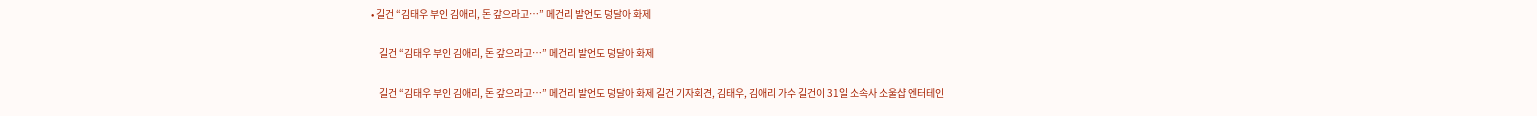• 길건 “김태우 부인 김애리, 돈 갚으라고…” 메건리 발언도 덩달아 화제

    길건 “김태우 부인 김애리, 돈 갚으라고…” 메건리 발언도 덩달아 화제

    길건 “김태우 부인 김애리, 돈 갚으라고…” 메건리 발언도 덩달아 화제 길건 기자회견, 김태우, 김애리 가수 길건이 31일 소속사 소울샵 엔터테인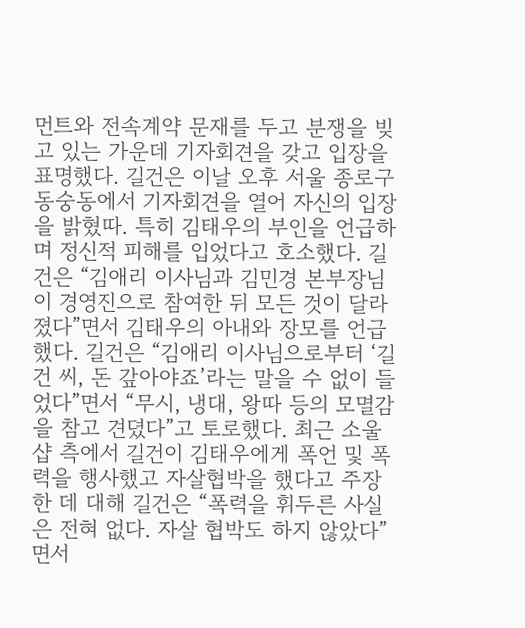먼트와 전속계약 문재를 두고 분쟁을 빚고 있는 가운데 기자회견을 갖고 입장을 표명했다. 길건은 이날 오후 서울 종로구 동숭동에서 기자회견을 열어 자신의 입장을 밝혔따. 특히 김태우의 부인을 언급하며 정신적 피해를 입었다고 호소했다. 길건은 “김애리 이사님과 김민경 본부장님이 경영진으로 참여한 뒤 모든 것이 달라졌다”면서 김태우의 아내와 장모를 언급했다. 길건은 “김애리 이사님으로부터 ‘길건 씨, 돈 갚아야죠’라는 말을 수 없이 들었다”면서 “무시, 냉대, 왕따 등의 모멸감을 참고 견뎠다”고 토로했다. 최근 소울샵 측에서 길건이 김태우에게 폭언 및 폭력을 행사했고 자살협박을 했다고 주장한 데 대해 길건은 “폭력을 휘두른 사실은 전혀 없다. 자살 협박도 하지 않았다”면서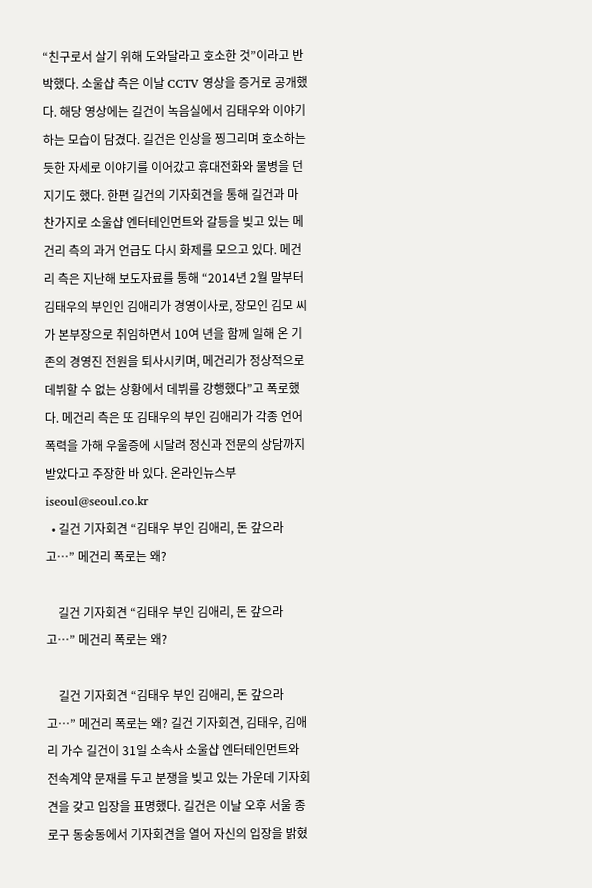“친구로서 살기 위해 도와달라고 호소한 것”이라고 반박했다. 소울샵 측은 이날 CCTV 영상을 증거로 공개했다. 해당 영상에는 길건이 녹음실에서 김태우와 이야기하는 모습이 담겼다. 길건은 인상을 찡그리며 호소하는 듯한 자세로 이야기를 이어갔고 휴대전화와 물병을 던지기도 했다. 한편 길건의 기자회견을 통해 길건과 마찬가지로 소울샵 엔터테인먼트와 갈등을 빚고 있는 메건리 측의 과거 언급도 다시 화제를 모으고 있다. 메건리 측은 지난해 보도자료를 통해 “2014년 2월 말부터 김태우의 부인인 김애리가 경영이사로, 장모인 김모 씨가 본부장으로 취임하면서 10여 년을 함께 일해 온 기존의 경영진 전원을 퇴사시키며, 메건리가 정상적으로 데뷔할 수 없는 상황에서 데뷔를 강행했다”고 폭로했다. 메건리 측은 또 김태우의 부인 김애리가 각종 언어폭력을 가해 우울증에 시달려 정신과 전문의 상담까지 받았다고 주장한 바 있다. 온라인뉴스부 iseoul@seoul.co.kr
  • 길건 기자회견 “김태우 부인 김애리, 돈 갚으라고…” 메건리 폭로는 왜?

    길건 기자회견 “김태우 부인 김애리, 돈 갚으라고…” 메건리 폭로는 왜?

    길건 기자회견 “김태우 부인 김애리, 돈 갚으라고…” 메건리 폭로는 왜? 길건 기자회견, 김태우, 김애리 가수 길건이 31일 소속사 소울샵 엔터테인먼트와 전속계약 문재를 두고 분쟁을 빚고 있는 가운데 기자회견을 갖고 입장을 표명했다. 길건은 이날 오후 서울 종로구 동숭동에서 기자회견을 열어 자신의 입장을 밝혔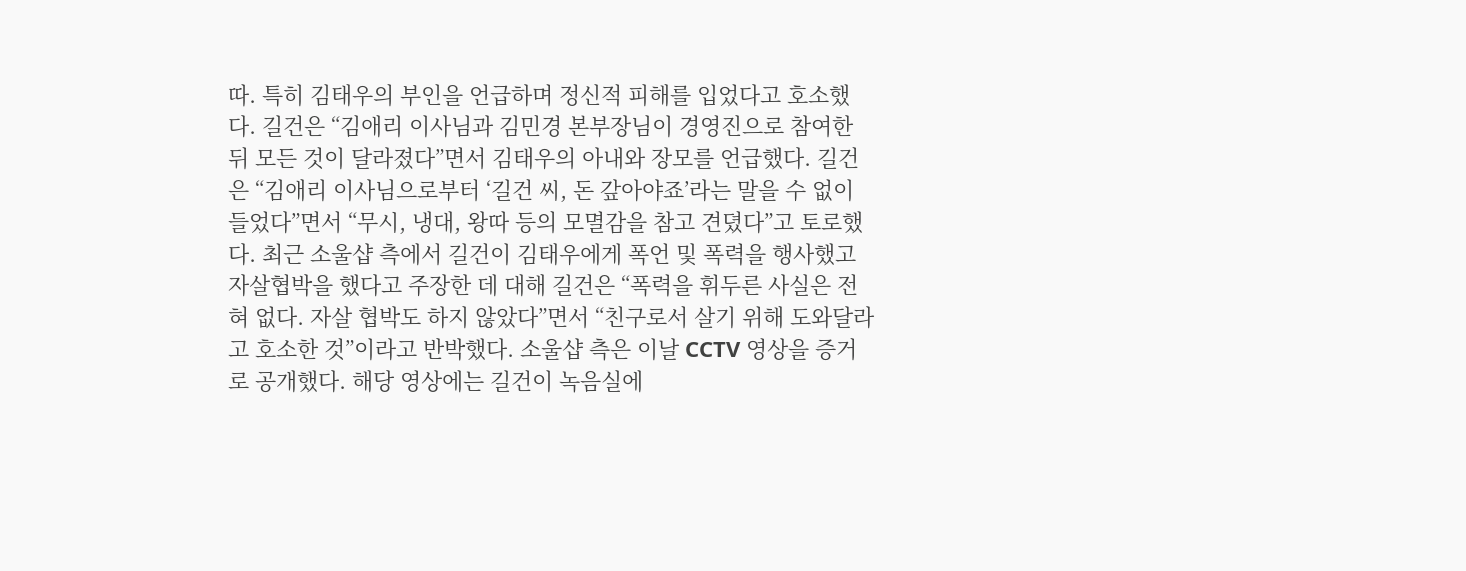따. 특히 김태우의 부인을 언급하며 정신적 피해를 입었다고 호소했다. 길건은 “김애리 이사님과 김민경 본부장님이 경영진으로 참여한 뒤 모든 것이 달라졌다”면서 김태우의 아내와 장모를 언급했다. 길건은 “김애리 이사님으로부터 ‘길건 씨, 돈 갚아야죠’라는 말을 수 없이 들었다”면서 “무시, 냉대, 왕따 등의 모멸감을 참고 견뎠다”고 토로했다. 최근 소울샵 측에서 길건이 김태우에게 폭언 및 폭력을 행사했고 자살협박을 했다고 주장한 데 대해 길건은 “폭력을 휘두른 사실은 전혀 없다. 자살 협박도 하지 않았다”면서 “친구로서 살기 위해 도와달라고 호소한 것”이라고 반박했다. 소울샵 측은 이날 CCTV 영상을 증거로 공개했다. 해당 영상에는 길건이 녹음실에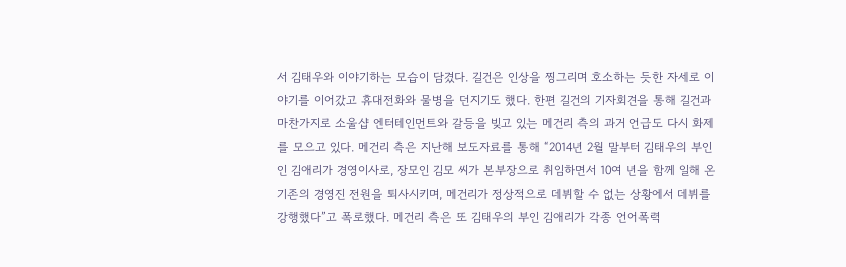서 김태우와 이야기하는 모습이 담겼다. 길건은 인상을 찡그리며 호소하는 듯한 자세로 이야기를 이어갔고 휴대전화와 물병을 던지기도 했다. 한편 길건의 기자회견을 통해 길건과 마찬가지로 소울샵 엔터테인먼트와 갈등을 빚고 있는 메건리 측의 과거 언급도 다시 화제를 모으고 있다. 메건리 측은 지난해 보도자료를 통해 “2014년 2월 말부터 김태우의 부인인 김애리가 경영이사로, 장모인 김모 씨가 본부장으로 취임하면서 10여 년을 함께 일해 온 기존의 경영진 전원을 퇴사시키며, 메건리가 정상적으로 데뷔할 수 없는 상황에서 데뷔를 강행했다”고 폭로했다. 메건리 측은 또 김태우의 부인 김애리가 각종 언어폭력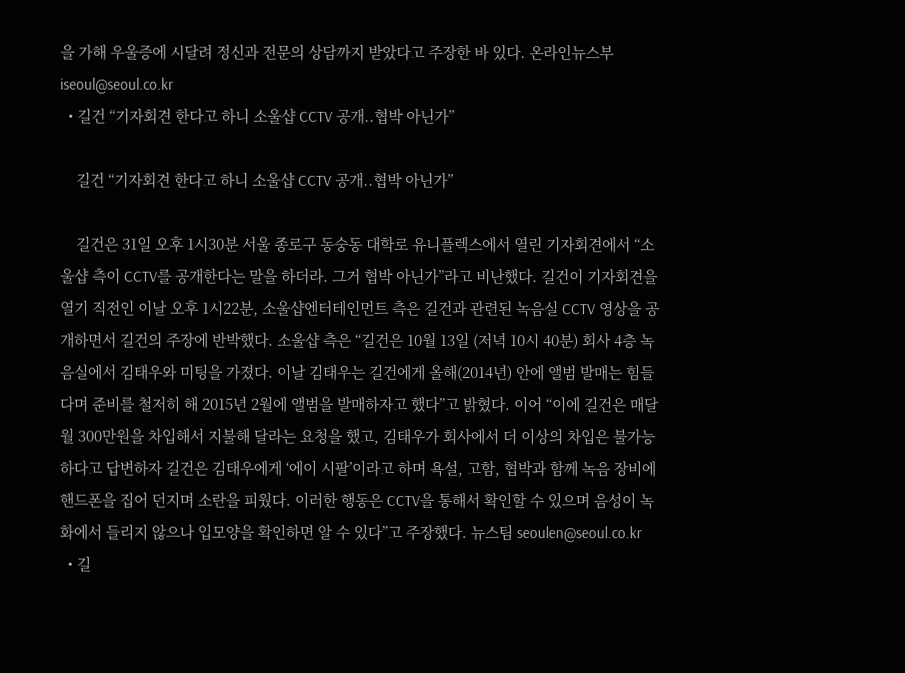을 가해 우울증에 시달려 정신과 전문의 상담까지 받았다고 주장한 바 있다. 온라인뉴스부 iseoul@seoul.co.kr
  • 길건 “기자회견 한다고 하니 소울샵 CCTV 공개..협박 아닌가”

    길건 “기자회견 한다고 하니 소울샵 CCTV 공개..협박 아닌가”

    길건은 31일 오후 1시30분 서울 종로구 동숭동 대학로 유니플렉스에서 열린 기자회견에서 “소울샵 측이 CCTV를 공개한다는 말을 하더라. 그거 협박 아닌가”라고 비난했다. 길건이 기자회견을 열기 직전인 이날 오후 1시22분, 소울샵엔터테인먼트 측은 길건과 관련된 녹음실 CCTV 영상을 공개하면서 길건의 주장에 반박했다. 소울샵 측은 “길건은 10월 13일 (저녁 10시 40분) 회사 4층 녹음실에서 김태우와 미팅을 가졌다. 이날 김태우는 길건에게 올해(2014년) 안에 앨범 발매는 힘들다며 준비를 철저히 해 2015년 2월에 앨범을 발매하자고 했다”고 밝혔다. 이어 “이에 길건은 매달 월 300만원을 차입해서 지불해 달라는 요청을 했고, 김태우가 회사에서 더 이상의 차입은 불가능하다고 답변하자 길건은 김태우에게 ‘에이 시팔’이라고 하며 욕설, 고함, 협박과 함께 녹음 장비에 핸드폰을 집어 던지며 소란을 피웠다. 이러한 행동은 CCTV을 통해서 확인할 수 있으며 음성이 녹화에서 들리지 않으나 입모양을 확인하면 알 수 있다”고 주장했다. 뉴스팀 seoulen@seoul.co.kr
  • 길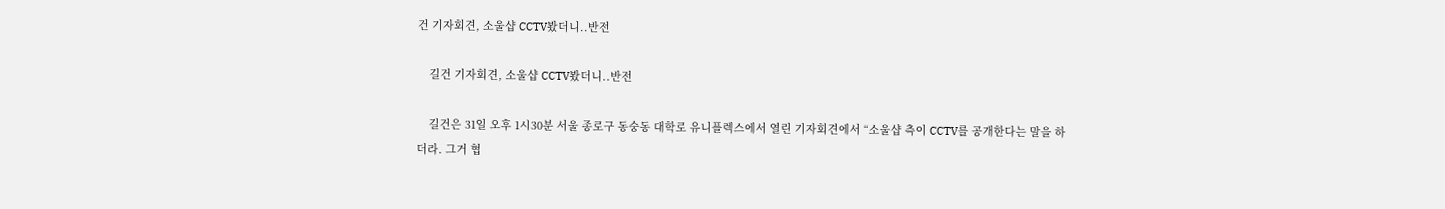건 기자회견, 소울샵 CCTV봤더니..반전

    길건 기자회견, 소울샵 CCTV봤더니..반전

    길건은 31일 오후 1시30분 서울 종로구 동숭동 대학로 유니플렉스에서 열린 기자회견에서 “소울샵 측이 CCTV를 공개한다는 말을 하더라. 그거 협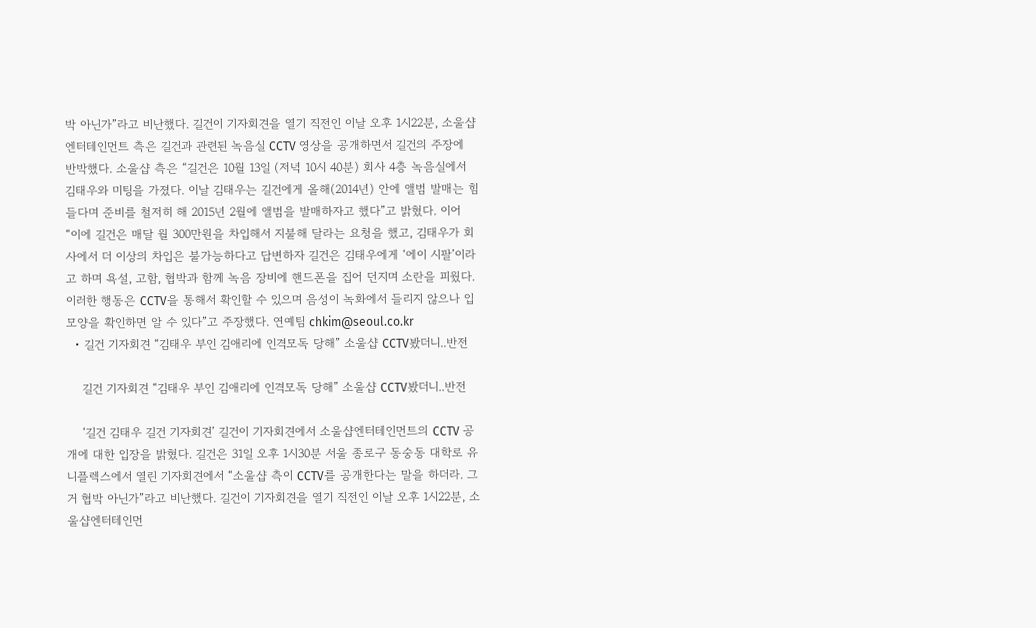박 아닌가”라고 비난했다. 길건이 기자회견을 열기 직전인 이날 오후 1시22분, 소울샵엔터테인먼트 측은 길건과 관련된 녹음실 CCTV 영상을 공개하면서 길건의 주장에 반박했다. 소울샵 측은 “길건은 10월 13일 (저녁 10시 40분) 회사 4층 녹음실에서 김태우와 미팅을 가졌다. 이날 김태우는 길건에게 올해(2014년) 안에 앨범 발매는 힘들다며 준비를 철저히 해 2015년 2월에 앨범을 발매하자고 했다”고 밝혔다. 이어 “이에 길건은 매달 월 300만원을 차입해서 지불해 달라는 요청을 했고, 김태우가 회사에서 더 이상의 차입은 불가능하다고 답변하자 길건은 김태우에게 ‘에이 시팔’이라고 하며 욕설, 고함, 협박과 함께 녹음 장비에 핸드폰을 집어 던지며 소란을 피웠다. 이러한 행동은 CCTV을 통해서 확인할 수 있으며 음성이 녹화에서 들리지 않으나 입모양을 확인하면 알 수 있다”고 주장했다. 연예팀 chkim@seoul.co.kr
  • 길건 기자회견 “김태우 부인 김애리에 인격모독 당해” 소울샵 CCTV봤더니..반전

    길건 기자회견 “김태우 부인 김애리에 인격모독 당해” 소울샵 CCTV봤더니..반전

    ‘길건 김태우 길건 기자회견’ 길건이 기자회견에서 소울샵엔터테인먼트의 CCTV 공개에 대한 입장을 밝혔다. 길건은 31일 오후 1시30분 서울 종로구 동숭동 대학로 유니플렉스에서 열린 기자회견에서 “소울샵 측이 CCTV를 공개한다는 말을 하더라. 그거 협박 아닌가”라고 비난했다. 길건이 기자회견을 열기 직전인 이날 오후 1시22분, 소울샵엔터테인먼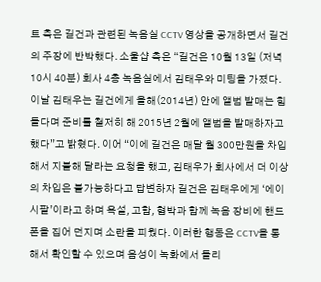트 측은 길건과 관련된 녹음실 CCTV 영상을 공개하면서 길건의 주장에 반박했다. 소울샵 측은 “길건은 10월 13일 (저녁 10시 40분) 회사 4층 녹음실에서 김태우와 미팅을 가졌다. 이날 김태우는 길건에게 올해(2014년) 안에 앨범 발매는 힘들다며 준비를 철저히 해 2015년 2월에 앨범을 발매하자고 했다”고 밝혔다. 이어 “이에 길건은 매달 월 300만원을 차입해서 지불해 달라는 요청을 했고, 김태우가 회사에서 더 이상의 차입은 불가능하다고 답변하자 길건은 김태우에게 ‘에이 시팔’이라고 하며 욕설, 고함, 협박과 함께 녹음 장비에 핸드폰을 집어 던지며 소란을 피웠다. 이러한 행동은 CCTV을 통해서 확인할 수 있으며 음성이 녹화에서 들리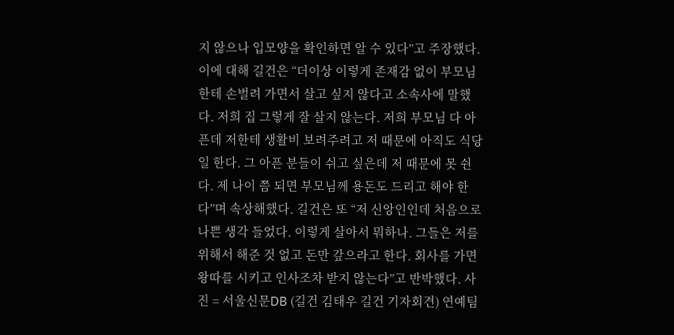지 않으나 입모양을 확인하면 알 수 있다”고 주장했다. 이에 대해 길건은 “더이상 이렇게 존재감 없이 부모님한테 손벌려 가면서 살고 싶지 않다고 소속사에 말했다. 저희 집 그렇게 잘 살지 않는다. 저희 부모님 다 아픈데 저한테 생활비 보려주려고 저 때문에 아직도 식당일 한다. 그 아픈 분들이 쉬고 싶은데 저 때문에 못 쉰다. 제 나이 쯤 되면 부모님께 용돈도 드리고 해야 한다”며 속상해했다. 길건은 또 “저 신앙인인데 처음으로 나쁜 생각 들었다. 이렇게 살아서 뭐하나. 그들은 저를 위해서 해준 것 없고 돈만 갚으라고 한다. 회사를 가면 왕따를 시키고 인사조차 받지 않는다”고 반박했다. 사진 = 서울신문DB (길건 김태우 길건 기자회견) 연예팀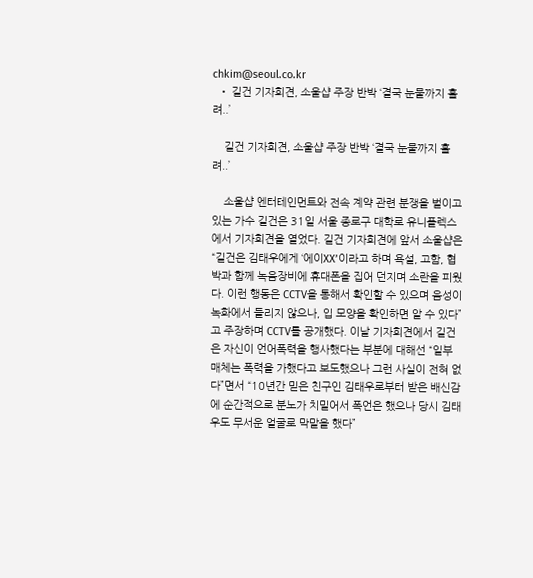chkim@seoul.co.kr
  • 길건 기자회견, 소울샵 주장 반박 ‘결국 눈물까지 흘려..’

    길건 기자회견, 소울샵 주장 반박 ‘결국 눈물까지 흘려..’

    소울샵 엔터테인먼트와 전속 계약 관련 분쟁을 벌이고 있는 가수 길건은 31일 서울 종로구 대학로 유니플렉스에서 기자회견을 열었다. 길건 기자회견에 앞서 소울샵은 “길건은 김태우에게 ‘에이XX’이라고 하며 욕설, 고함, 협박과 함께 녹음장비에 휴대폰을 집어 던지며 소란을 피웠다. 이런 행동은 CCTV을 통해서 확인할 수 있으며 음성이 녹화에서 들리지 않으나, 입 모양을 확인하면 알 수 있다”고 주장하며 CCTV를 공개했다. 이날 기자회견에서 길건은 자신이 언어폭력을 행사했다는 부분에 대해선 “일부 매체는 폭력을 가했다고 보도했으나 그런 사실이 전혀 없다”면서 “10년간 믿은 친구인 김태우로부터 받은 배신감에 순간적으로 분노가 치밀어서 폭언은 했으나 당시 김태우도 무서운 얼굴로 막말을 했다”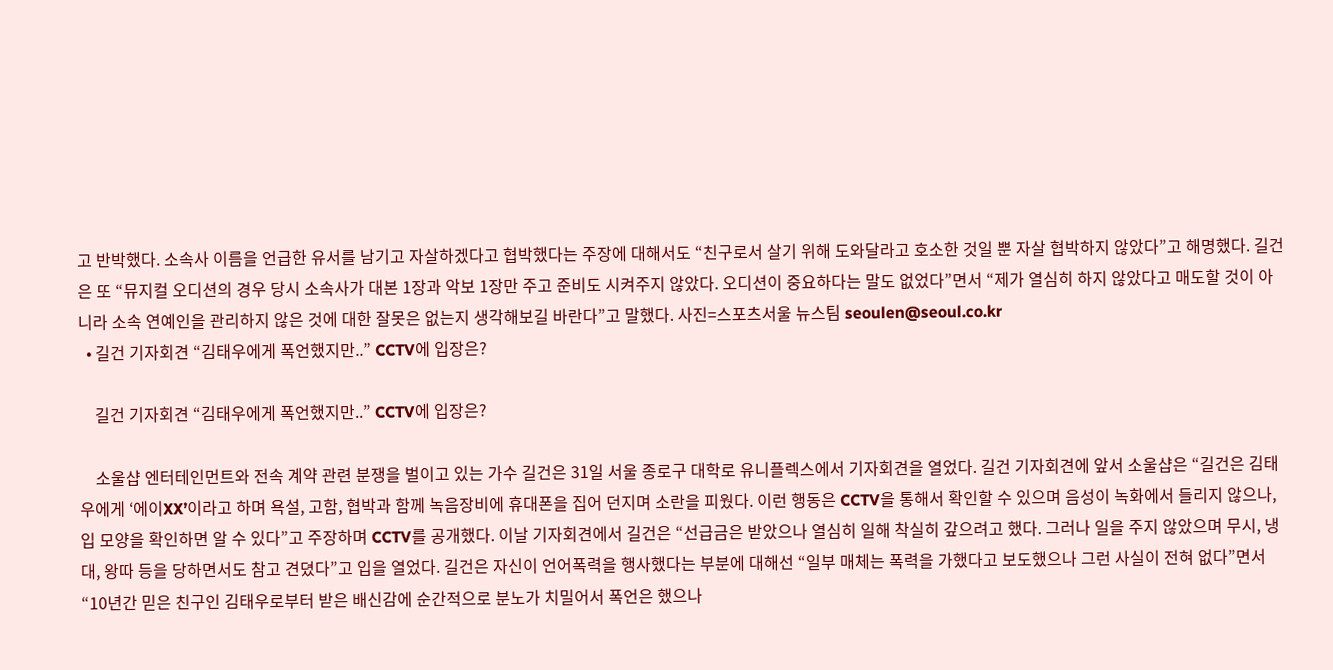고 반박했다. 소속사 이름을 언급한 유서를 남기고 자살하겠다고 협박했다는 주장에 대해서도 “친구로서 살기 위해 도와달라고 호소한 것일 뿐 자살 협박하지 않았다”고 해명했다. 길건은 또 “뮤지컬 오디션의 경우 당시 소속사가 대본 1장과 악보 1장만 주고 준비도 시켜주지 않았다. 오디션이 중요하다는 말도 없었다”면서 “제가 열심히 하지 않았다고 매도할 것이 아니라 소속 연예인을 관리하지 않은 것에 대한 잘못은 없는지 생각해보길 바란다”고 말했다. 사진=스포츠서울 뉴스팀 seoulen@seoul.co.kr
  • 길건 기자회견 “김태우에게 폭언했지만..” CCTV에 입장은?

    길건 기자회견 “김태우에게 폭언했지만..” CCTV에 입장은?

    소울샵 엔터테인먼트와 전속 계약 관련 분쟁을 벌이고 있는 가수 길건은 31일 서울 종로구 대학로 유니플렉스에서 기자회견을 열었다. 길건 기자회견에 앞서 소울샵은 “길건은 김태우에게 ‘에이XX’이라고 하며 욕설, 고함, 협박과 함께 녹음장비에 휴대폰을 집어 던지며 소란을 피웠다. 이런 행동은 CCTV을 통해서 확인할 수 있으며 음성이 녹화에서 들리지 않으나, 입 모양을 확인하면 알 수 있다”고 주장하며 CCTV를 공개했다. 이날 기자회견에서 길건은 “선급금은 받았으나 열심히 일해 착실히 갚으려고 했다. 그러나 일을 주지 않았으며 무시, 냉대, 왕따 등을 당하면서도 참고 견뎠다”고 입을 열었다. 길건은 자신이 언어폭력을 행사했다는 부분에 대해선 “일부 매체는 폭력을 가했다고 보도했으나 그런 사실이 전혀 없다”면서 “10년간 믿은 친구인 김태우로부터 받은 배신감에 순간적으로 분노가 치밀어서 폭언은 했으나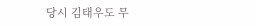당시 김태우도 무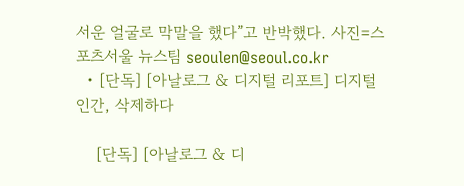서운 얼굴로 막말을 했다”고 반박했다. 사진=스포츠서울 뉴스팀 seoulen@seoul.co.kr
  • [단독] [아날로그 & 디지털 리포트] 디지털 인간, 삭제하다

    [단독] [아날로그 & 디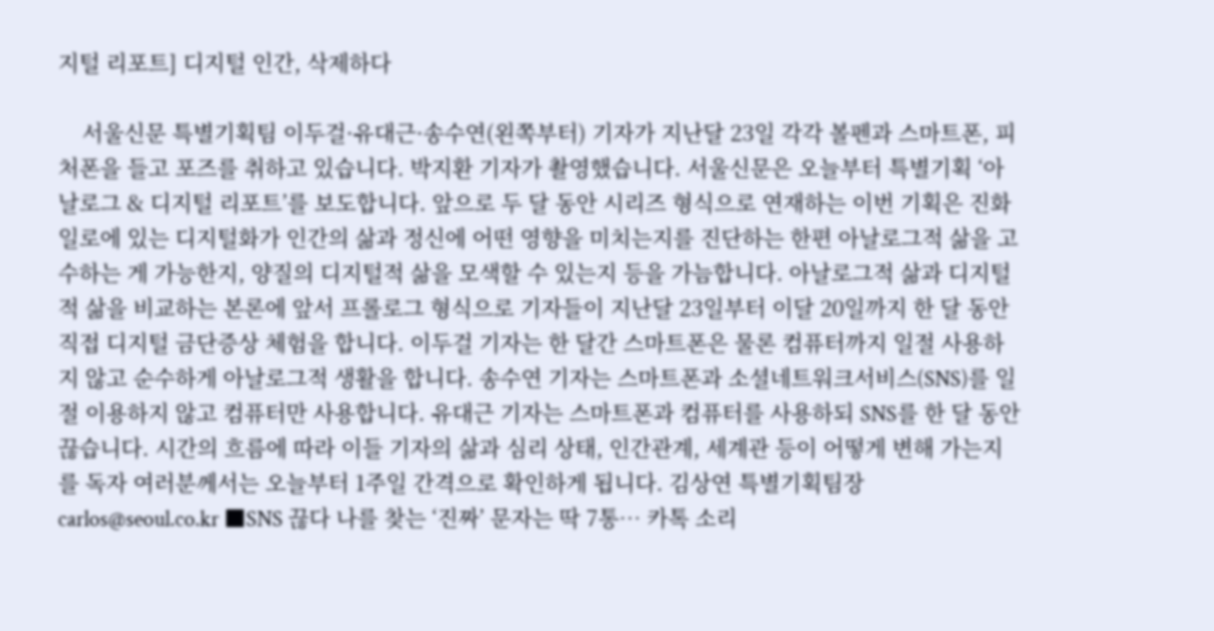지털 리포트] 디지털 인간, 삭제하다

    서울신문 특별기획팀 이두걸·유대근·송수연(왼쪽부터) 기자가 지난달 23일 각각 볼펜과 스마트폰, 피처폰을 들고 포즈를 취하고 있습니다. 박지환 기자가 촬영했습니다. 서울신문은 오늘부터 특별기획 ‘아날로그 & 디지털 리포트’를 보도합니다. 앞으로 두 달 동안 시리즈 형식으로 연재하는 이번 기획은 진화 일로에 있는 디지털화가 인간의 삶과 정신에 어떤 영향을 미치는지를 진단하는 한편 아날로그적 삶을 고수하는 게 가능한지, 양질의 디지털적 삶을 모색할 수 있는지 등을 가늠합니다. 아날로그적 삶과 디지털적 삶을 비교하는 본론에 앞서 프롤로그 형식으로 기자들이 지난달 23일부터 이달 20일까지 한 달 동안 직접 디지털 금단증상 체험을 합니다. 이두걸 기자는 한 달간 스마트폰은 물론 컴퓨터까지 일절 사용하지 않고 순수하게 아날로그적 생활을 합니다. 송수연 기자는 스마트폰과 소셜네트워크서비스(SNS)를 일절 이용하지 않고 컴퓨터만 사용합니다. 유대근 기자는 스마트폰과 컴퓨터를 사용하되 SNS를 한 달 동안 끊습니다. 시간의 흐름에 따라 이들 기자의 삶과 심리 상태, 인간관계, 세계관 등이 어떻게 변해 가는지를 독자 여러분께서는 오늘부터 1주일 간격으로 확인하게 됩니다. 김상연 특별기획팀장 carlos@seoul.co.kr ■SNS 끊다 나를 찾는 ‘진짜’ 문자는 딱 7통… 카톡 소리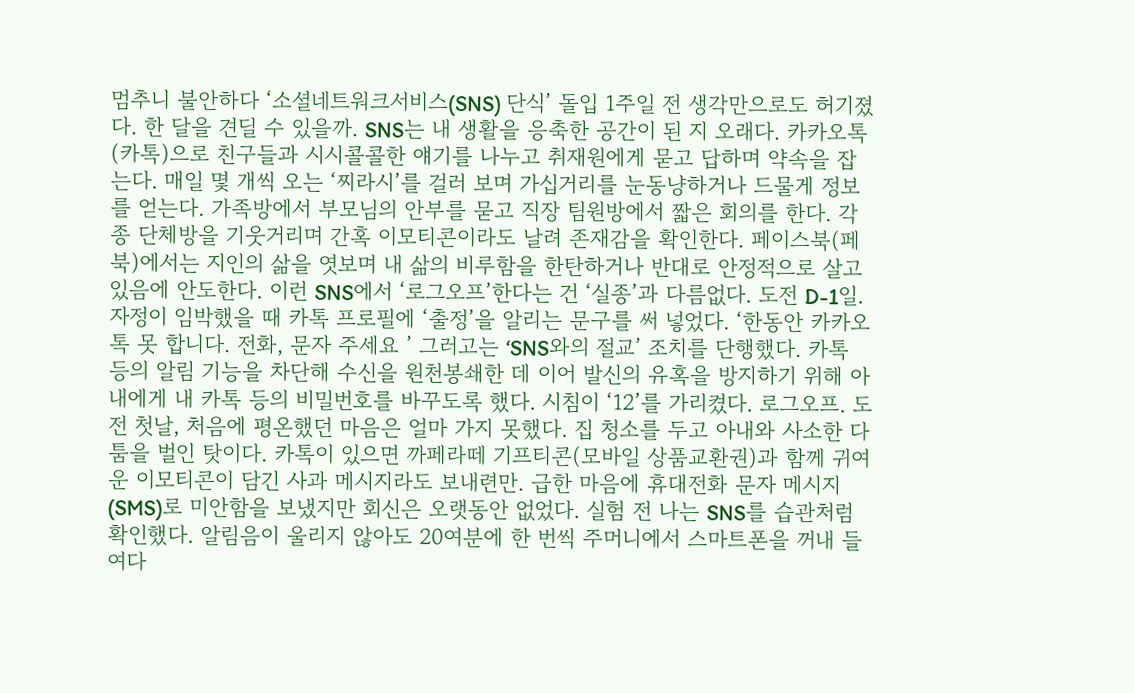멈추니 불안하다 ‘소셜네트워크서비스(SNS) 단식’ 돌입 1주일 전 생각만으로도 허기졌다. 한 달을 견딜 수 있을까. SNS는 내 생활을 응축한 공간이 된 지 오래다. 카카오톡(카톡)으로 친구들과 시시콜콜한 얘기를 나누고 취재원에게 묻고 답하며 약속을 잡는다. 매일 몇 개씩 오는 ‘찌라시’를 걸러 보며 가십거리를 눈동냥하거나 드물게 정보를 얻는다. 가족방에서 부모님의 안부를 묻고 직장 팀원방에서 짧은 회의를 한다. 각종 단체방을 기웃거리며 간혹 이모티콘이라도 날려 존재감을 확인한다. 페이스북(페북)에서는 지인의 삶을 엿보며 내 삶의 비루함을 한탄하거나 반대로 안정적으로 살고 있음에 안도한다. 이런 SNS에서 ‘로그오프’한다는 건 ‘실종’과 다름없다. 도전 D-1일. 자정이 임박했을 때 카톡 프로필에 ‘출정’을 알리는 문구를 써 넣었다. ‘한동안 카카오톡 못 합니다. 전화, 문자 주세요 ’ 그러고는 ‘SNS와의 절교’ 조치를 단행했다. 카톡 등의 알림 기능을 차단해 수신을 원천봉쇄한 데 이어 발신의 유혹을 방지하기 위해 아내에게 내 카톡 등의 비밀번호를 바꾸도록 했다. 시침이 ‘12’를 가리켰다. 로그오프. 도전 첫날, 처음에 평온했던 마음은 얼마 가지 못했다. 집 청소를 두고 아내와 사소한 다툼을 벌인 탓이다. 카톡이 있으면 까페라떼 기프티콘(모바일 상품교환권)과 함께 귀여운 이모티콘이 담긴 사과 메시지라도 보내련만. 급한 마음에 휴대전화 문자 메시지(SMS)로 미안함을 보냈지만 회신은 오랫동안 없었다. 실험 전 나는 SNS를 습관처럼 확인했다. 알림음이 울리지 않아도 20여분에 한 번씩 주머니에서 스마트폰을 꺼내 들여다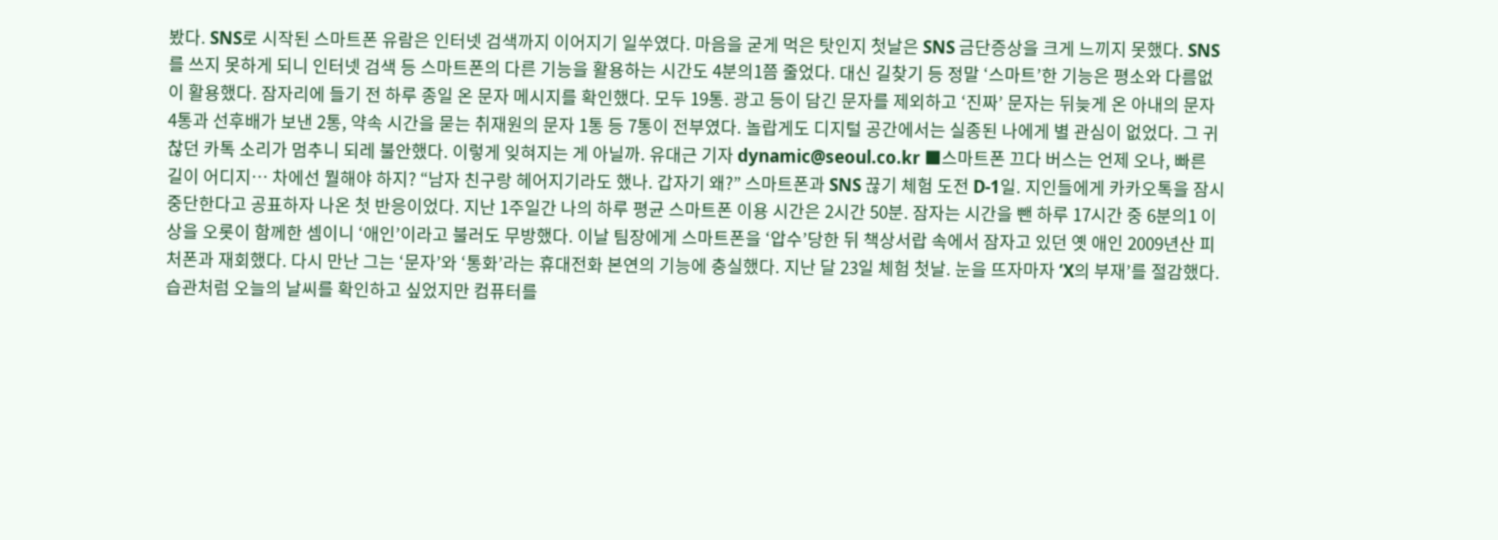봤다. SNS로 시작된 스마트폰 유람은 인터넷 검색까지 이어지기 일쑤였다. 마음을 굳게 먹은 탓인지 첫날은 SNS 금단증상을 크게 느끼지 못했다. SNS를 쓰지 못하게 되니 인터넷 검색 등 스마트폰의 다른 기능을 활용하는 시간도 4분의1쯤 줄었다. 대신 길찾기 등 정말 ‘스마트’한 기능은 평소와 다름없이 활용했다. 잠자리에 들기 전 하루 종일 온 문자 메시지를 확인했다. 모두 19통. 광고 등이 담긴 문자를 제외하고 ‘진짜’ 문자는 뒤늦게 온 아내의 문자 4통과 선후배가 보낸 2통, 약속 시간을 묻는 취재원의 문자 1통 등 7통이 전부였다. 놀랍게도 디지털 공간에서는 실종된 나에게 별 관심이 없었다. 그 귀찮던 카톡 소리가 멈추니 되레 불안했다. 이렇게 잊혀지는 게 아닐까. 유대근 기자 dynamic@seoul.co.kr ■스마트폰 끄다 버스는 언제 오나, 빠른 길이 어디지… 차에선 뭘해야 하지? “남자 친구랑 헤어지기라도 했나. 갑자기 왜?” 스마트폰과 SNS 끊기 체험 도전 D-1일. 지인들에게 카카오톡을 잠시 중단한다고 공표하자 나온 첫 반응이었다. 지난 1주일간 나의 하루 평균 스마트폰 이용 시간은 2시간 50분. 잠자는 시간을 뺀 하루 17시간 중 6분의1 이상을 오롯이 함께한 셈이니 ‘애인’이라고 불러도 무방했다. 이날 팀장에게 스마트폰을 ‘압수’당한 뒤 책상서랍 속에서 잠자고 있던 옛 애인 2009년산 피처폰과 재회했다. 다시 만난 그는 ‘문자’와 ‘통화’라는 휴대전화 본연의 기능에 충실했다. 지난 달 23일 체험 첫날. 눈을 뜨자마자 ‘X의 부재’를 절감했다. 습관처럼 오늘의 날씨를 확인하고 싶었지만 컴퓨터를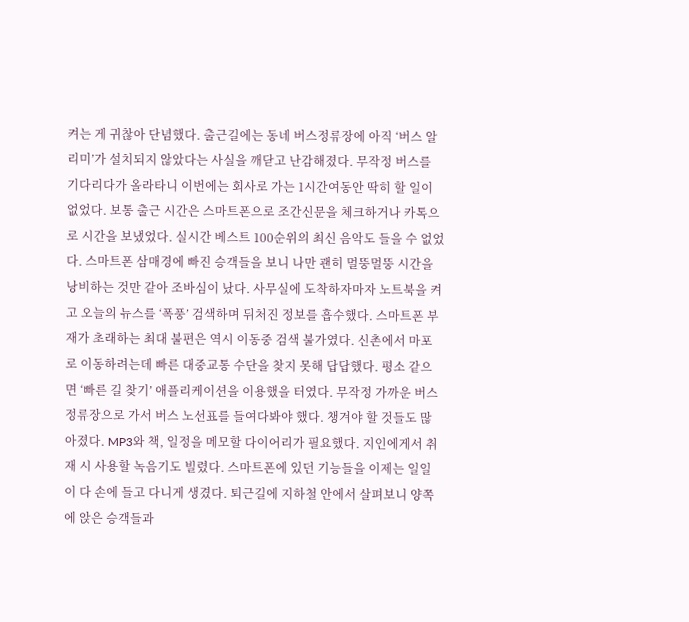켜는 게 귀찮아 단념했다. 출근길에는 동네 버스정류장에 아직 ‘버스 알리미’가 설치되지 않았다는 사실을 깨닫고 난감해졌다. 무작정 버스를 기다리다가 올라타니 이번에는 회사로 가는 1시간여동안 딱히 할 일이 없었다. 보통 출근 시간은 스마트폰으로 조간신문을 체크하거나 카톡으로 시간을 보냈었다. 실시간 베스트 100순위의 최신 음악도 들을 수 없었다. 스마트폰 삼매경에 빠진 승객들을 보니 나만 괜히 멀뚱멀뚱 시간을 낭비하는 것만 같아 조바심이 났다. 사무실에 도착하자마자 노트북을 켜고 오늘의 뉴스를 ‘폭풍’ 검색하며 뒤처진 정보를 흡수했다. 스마트폰 부재가 초래하는 최대 불편은 역시 이동중 검색 불가였다. 신촌에서 마포로 이동하려는데 빠른 대중교통 수단을 찾지 못해 답답했다. 평소 같으면 ‘빠른 길 찾기’ 애플리케이션을 이용했을 터였다. 무작정 가까운 버스정류장으로 가서 버스 노선표를 들여다봐야 했다. 챙겨야 할 것들도 많아졌다. MP3와 책, 일정을 메모할 다이어리가 필요했다. 지인에게서 취재 시 사용할 녹음기도 빌렸다. 스마트폰에 있던 기능들을 이제는 일일이 다 손에 들고 다니게 생겼다. 퇴근길에 지하철 안에서 살펴보니 양쪽에 앉은 승객들과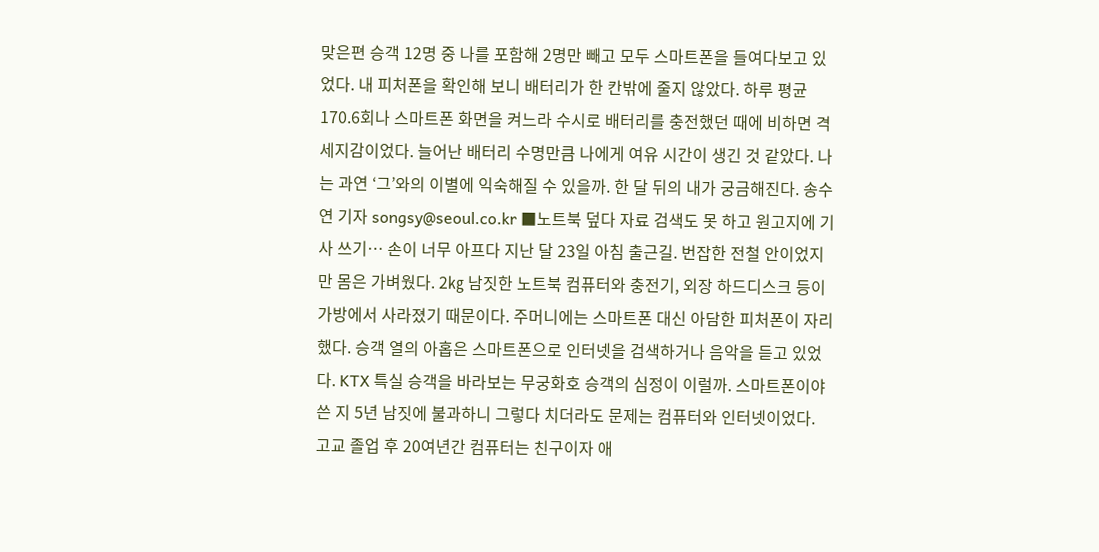맞은편 승객 12명 중 나를 포함해 2명만 빼고 모두 스마트폰을 들여다보고 있었다. 내 피처폰을 확인해 보니 배터리가 한 칸밖에 줄지 않았다. 하루 평균 170.6회나 스마트폰 화면을 켜느라 수시로 배터리를 충전했던 때에 비하면 격세지감이었다. 늘어난 배터리 수명만큼 나에게 여유 시간이 생긴 것 같았다. 나는 과연 ‘그’와의 이별에 익숙해질 수 있을까. 한 달 뒤의 내가 궁금해진다. 송수연 기자 songsy@seoul.co.kr ■노트북 덮다 자료 검색도 못 하고 원고지에 기사 쓰기… 손이 너무 아프다 지난 달 23일 아침 출근길. 번잡한 전철 안이었지만 몸은 가벼웠다. 2㎏ 남짓한 노트북 컴퓨터와 충전기, 외장 하드디스크 등이 가방에서 사라졌기 때문이다. 주머니에는 스마트폰 대신 아담한 피처폰이 자리했다. 승객 열의 아홉은 스마트폰으로 인터넷을 검색하거나 음악을 듣고 있었다. KTX 특실 승객을 바라보는 무궁화호 승객의 심정이 이럴까. 스마트폰이야 쓴 지 5년 남짓에 불과하니 그렇다 치더라도 문제는 컴퓨터와 인터넷이었다. 고교 졸업 후 20여년간 컴퓨터는 친구이자 애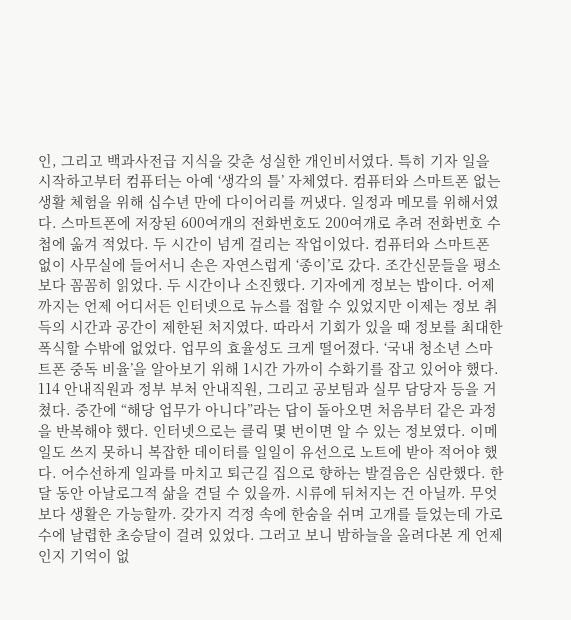인, 그리고 백과사전급 지식을 갖춘 성실한 개인비서였다. 특히 기자 일을 시작하고부터 컴퓨터는 아예 ‘생각의 틀’ 자체였다. 컴퓨터와 스마트폰 없는 생활 체험을 위해 십수년 만에 다이어리를 꺼냈다. 일정과 메모를 위해서였다. 스마트폰에 저장된 600여개의 전화번호도 200여개로 추려 전화번호 수첩에 옮겨 적었다. 두 시간이 넘게 걸리는 작업이었다. 컴퓨터와 스마트폰 없이 사무실에 들어서니 손은 자연스럽게 ‘종이’로 갔다. 조간신문들을 평소보다 꼼꼼히 읽었다. 두 시간이나 소진했다. 기자에게 정보는 밥이다. 어제까지는 언제 어디서든 인터넷으로 뉴스를 접할 수 있었지만 이제는 정보 취득의 시간과 공간이 제한된 처지였다. 따라서 기회가 있을 때 정보를 최대한 폭식할 수밖에 없었다. 업무의 효율성도 크게 떨어졌다. ‘국내 청소년 스마트폰 중독 비율’을 알아보기 위해 1시간 가까이 수화기를 잡고 있어야 했다. 114 안내직원과 정부 부처 안내직원, 그리고 공보팀과 실무 담당자 등을 거쳤다. 중간에 “해당 업무가 아니다”라는 답이 돌아오면 처음부터 같은 과정을 반복해야 했다. 인터넷으로는 클릭 몇 번이면 알 수 있는 정보였다. 이메일도 쓰지 못하니 복잡한 데이터를 일일이 유선으로 노트에 받아 적어야 했다. 어수선하게 일과를 마치고 퇴근길 집으로 향하는 발걸음은 심란했다. 한 달 동안 아날로그적 삶을 견딜 수 있을까. 시류에 뒤처지는 건 아닐까. 무엇보다 생활은 가능할까. 갖가지 걱정 속에 한숨을 쉬며 고개를 들었는데 가로수에 날렵한 초승달이 걸려 있었다. 그러고 보니 밤하늘을 올려다본 게 언제인지 기억이 없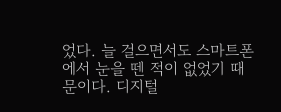었다. 늘 걸으면서도 스마트폰에서 눈을 뗀 적이 없었기 때문이다. 디지털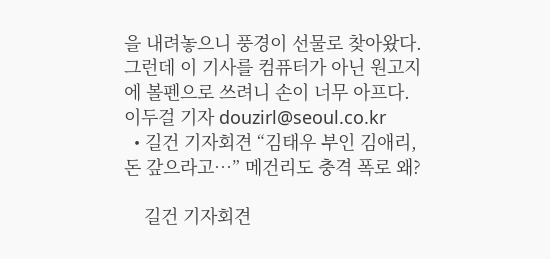을 내려놓으니 풍경이 선물로 찾아왔다. 그런데 이 기사를 컴퓨터가 아닌 원고지에 볼펜으로 쓰려니 손이 너무 아프다. 이두걸 기자 douzirl@seoul.co.kr
  • 길건 기자회견 “김태우 부인 김애리, 돈 갚으라고…” 메건리도 충격 폭로 왜?

    길건 기자회견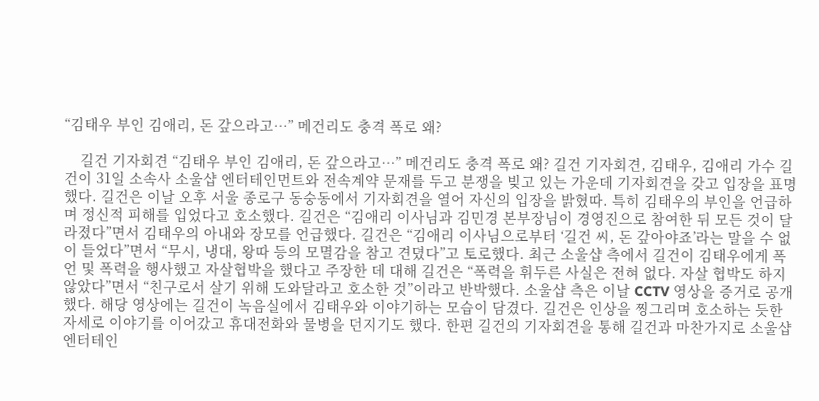“김태우 부인 김애리, 돈 갚으라고…” 메건리도 충격 폭로 왜?

    길건 기자회견 “김태우 부인 김애리, 돈 갚으라고…” 메건리도 충격 폭로 왜? 길건 기자회견, 김태우, 김애리 가수 길건이 31일 소속사 소울샵 엔터테인먼트와 전속계약 문재를 두고 분쟁을 빚고 있는 가운데 기자회견을 갖고 입장을 표명했다. 길건은 이날 오후 서울 종로구 동숭동에서 기자회견을 열어 자신의 입장을 밝혔따. 특히 김태우의 부인을 언급하며 정신적 피해를 입었다고 호소했다. 길건은 “김애리 이사님과 김민경 본부장님이 경영진으로 참여한 뒤 모든 것이 달라졌다”면서 김태우의 아내와 장모를 언급했다. 길건은 “김애리 이사님으로부터 ‘길건 씨, 돈 갚아야죠’라는 말을 수 없이 들었다”면서 “무시, 냉대, 왕따 등의 모멸감을 참고 견뎠다”고 토로했다. 최근 소울샵 측에서 길건이 김태우에게 폭언 및 폭력을 행사했고 자살협박을 했다고 주장한 데 대해 길건은 “폭력을 휘두른 사실은 전혀 없다. 자살 협박도 하지 않았다”면서 “친구로서 살기 위해 도와달라고 호소한 것”이라고 반박했다. 소울샵 측은 이날 CCTV 영상을 증거로 공개했다. 해당 영상에는 길건이 녹음실에서 김태우와 이야기하는 모습이 담겼다. 길건은 인상을 찡그리며 호소하는 듯한 자세로 이야기를 이어갔고 휴대전화와 물병을 던지기도 했다. 한편 길건의 기자회견을 통해 길건과 마찬가지로 소울샵 엔터테인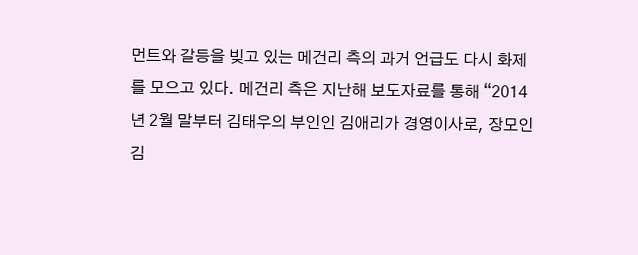먼트와 갈등을 빚고 있는 메건리 측의 과거 언급도 다시 화제를 모으고 있다. 메건리 측은 지난해 보도자료를 통해 “2014년 2월 말부터 김태우의 부인인 김애리가 경영이사로, 장모인 김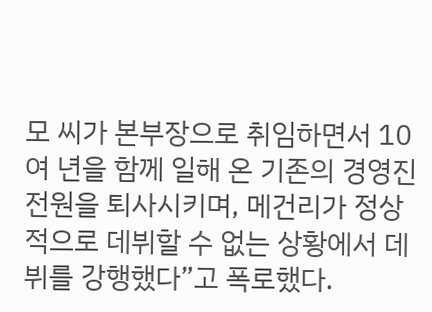모 씨가 본부장으로 취임하면서 10여 년을 함께 일해 온 기존의 경영진 전원을 퇴사시키며, 메건리가 정상적으로 데뷔할 수 없는 상황에서 데뷔를 강행했다”고 폭로했다.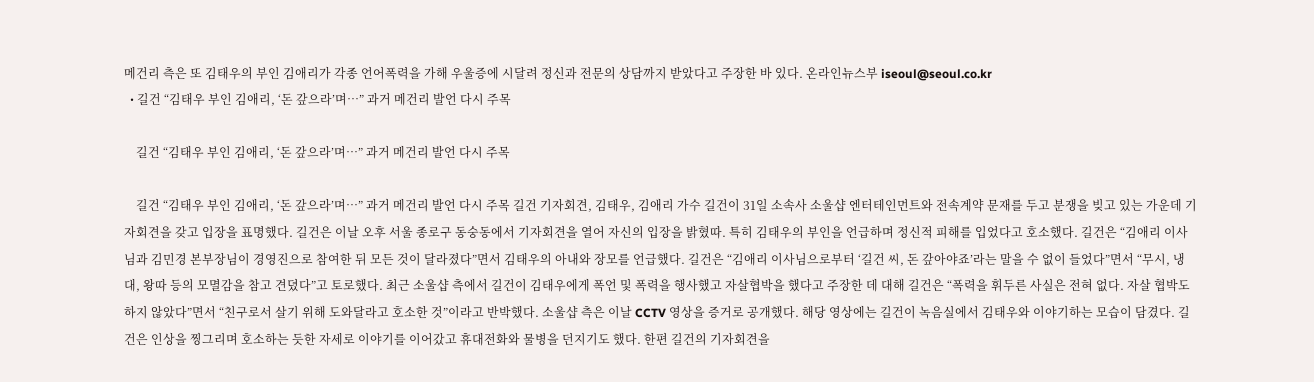메건리 측은 또 김태우의 부인 김애리가 각종 언어폭력을 가해 우울증에 시달려 정신과 전문의 상담까지 받았다고 주장한 바 있다. 온라인뉴스부 iseoul@seoul.co.kr
  • 길건 “김태우 부인 김애리, ‘돈 갚으라’며…” 과거 메건리 발언 다시 주목

    길건 “김태우 부인 김애리, ‘돈 갚으라’며…” 과거 메건리 발언 다시 주목

    길건 “김태우 부인 김애리, ‘돈 갚으라’며…” 과거 메건리 발언 다시 주목 길건 기자회견, 김태우, 김애리 가수 길건이 31일 소속사 소울샵 엔터테인먼트와 전속계약 문재를 두고 분쟁을 빚고 있는 가운데 기자회견을 갖고 입장을 표명했다. 길건은 이날 오후 서울 종로구 동숭동에서 기자회견을 열어 자신의 입장을 밝혔따. 특히 김태우의 부인을 언급하며 정신적 피해를 입었다고 호소했다. 길건은 “김애리 이사님과 김민경 본부장님이 경영진으로 참여한 뒤 모든 것이 달라졌다”면서 김태우의 아내와 장모를 언급했다. 길건은 “김애리 이사님으로부터 ‘길건 씨, 돈 갚아야죠’라는 말을 수 없이 들었다”면서 “무시, 냉대, 왕따 등의 모멸감을 참고 견뎠다”고 토로했다. 최근 소울샵 측에서 길건이 김태우에게 폭언 및 폭력을 행사했고 자살협박을 했다고 주장한 데 대해 길건은 “폭력을 휘두른 사실은 전혀 없다. 자살 협박도 하지 않았다”면서 “친구로서 살기 위해 도와달라고 호소한 것”이라고 반박했다. 소울샵 측은 이날 CCTV 영상을 증거로 공개했다. 해당 영상에는 길건이 녹음실에서 김태우와 이야기하는 모습이 담겼다. 길건은 인상을 찡그리며 호소하는 듯한 자세로 이야기를 이어갔고 휴대전화와 물병을 던지기도 했다. 한편 길건의 기자회견을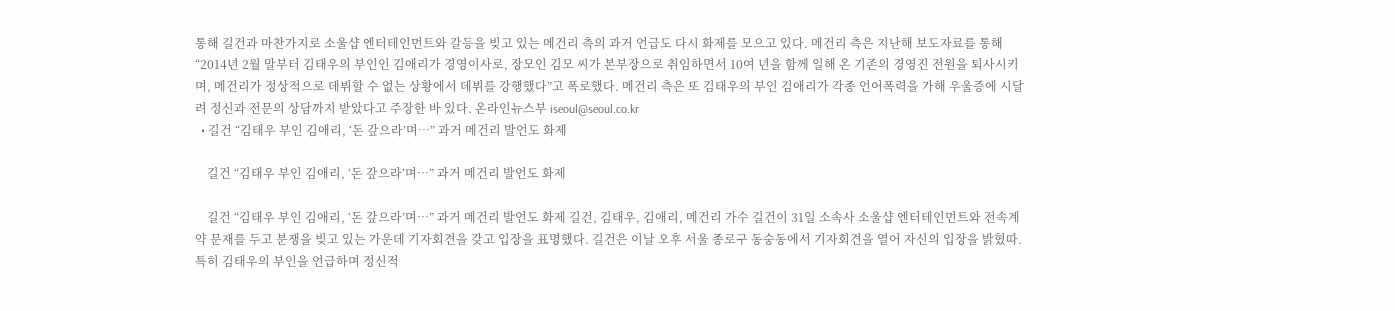통해 길건과 마찬가지로 소울샵 엔터테인먼트와 갈등을 빚고 있는 메건리 측의 과거 언급도 다시 화제를 모으고 있다. 메건리 측은 지난해 보도자료를 통해 “2014년 2월 말부터 김태우의 부인인 김애리가 경영이사로, 장모인 김모 씨가 본부장으로 취임하면서 10여 년을 함께 일해 온 기존의 경영진 전원을 퇴사시키며, 메건리가 정상적으로 데뷔할 수 없는 상황에서 데뷔를 강행했다”고 폭로했다. 메건리 측은 또 김태우의 부인 김애리가 각종 언어폭력을 가해 우울증에 시달려 정신과 전문의 상담까지 받았다고 주장한 바 있다. 온라인뉴스부 iseoul@seoul.co.kr
  • 길건 “김태우 부인 김애리, ‘돈 갚으라’며…” 과거 메건리 발언도 화제

    길건 “김태우 부인 김애리, ‘돈 갚으라’며…” 과거 메건리 발언도 화제

    길건 “김태우 부인 김애리, ‘돈 갚으라’며…” 과거 메건리 발언도 화제 길건, 김태우, 김애리, 메건리 가수 길건이 31일 소속사 소울샵 엔터테인먼트와 전속계약 문재를 두고 분쟁을 빚고 있는 가운데 기자회견을 갖고 입장을 표명했다. 길건은 이날 오후 서울 종로구 동숭동에서 기자회견을 열어 자신의 입장을 밝혔따. 특히 김태우의 부인을 언급하며 정신적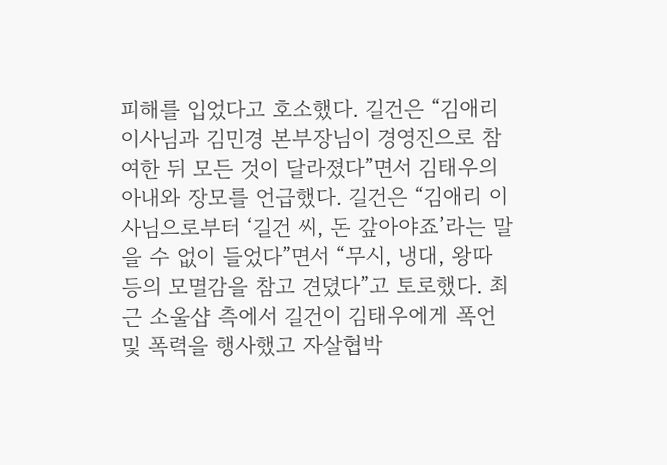피해를 입었다고 호소했다. 길건은 “김애리 이사님과 김민경 본부장님이 경영진으로 참여한 뒤 모든 것이 달라졌다”면서 김태우의 아내와 장모를 언급했다. 길건은 “김애리 이사님으로부터 ‘길건 씨, 돈 갚아야죠’라는 말을 수 없이 들었다”면서 “무시, 냉대, 왕따 등의 모멸감을 참고 견뎠다”고 토로했다. 최근 소울샵 측에서 길건이 김태우에게 폭언 및 폭력을 행사했고 자살협박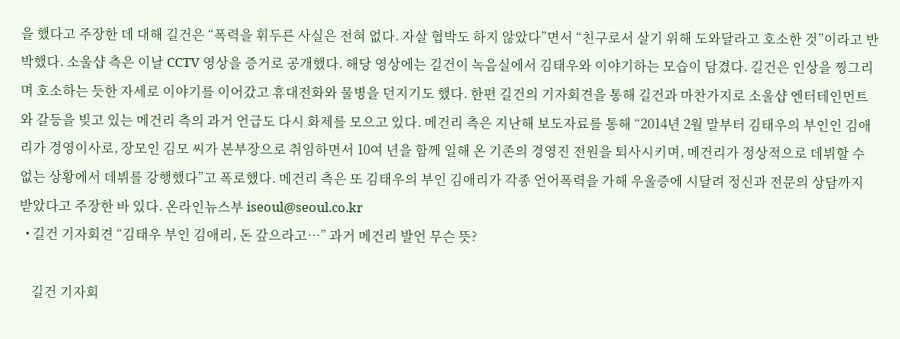을 했다고 주장한 데 대해 길건은 “폭력을 휘두른 사실은 전혀 없다. 자살 협박도 하지 않았다”면서 “친구로서 살기 위해 도와달라고 호소한 것”이라고 반박했다. 소울샵 측은 이날 CCTV 영상을 증거로 공개했다. 해당 영상에는 길건이 녹음실에서 김태우와 이야기하는 모습이 담겼다. 길건은 인상을 찡그리며 호소하는 듯한 자세로 이야기를 이어갔고 휴대전화와 물병을 던지기도 했다. 한편 길건의 기자회견을 통해 길건과 마찬가지로 소울샵 엔터테인먼트와 갈등을 빚고 있는 메건리 측의 과거 언급도 다시 화제를 모으고 있다. 메건리 측은 지난해 보도자료를 통해 “2014년 2월 말부터 김태우의 부인인 김애리가 경영이사로, 장모인 김모 씨가 본부장으로 취임하면서 10여 년을 함께 일해 온 기존의 경영진 전원을 퇴사시키며, 메건리가 정상적으로 데뷔할 수 없는 상황에서 데뷔를 강행했다”고 폭로했다. 메건리 측은 또 김태우의 부인 김애리가 각종 언어폭력을 가해 우울증에 시달려 정신과 전문의 상담까지 받았다고 주장한 바 있다. 온라인뉴스부 iseoul@seoul.co.kr
  • 길건 기자회견 “김태우 부인 김애리, 돈 갚으라고…” 과거 메건리 발언 무슨 뜻?

    길건 기자회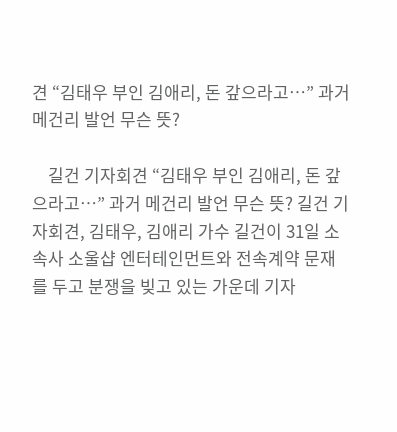견 “김태우 부인 김애리, 돈 갚으라고…” 과거 메건리 발언 무슨 뜻?

    길건 기자회견 “김태우 부인 김애리, 돈 갚으라고…” 과거 메건리 발언 무슨 뜻? 길건 기자회견, 김태우, 김애리 가수 길건이 31일 소속사 소울샵 엔터테인먼트와 전속계약 문재를 두고 분쟁을 빚고 있는 가운데 기자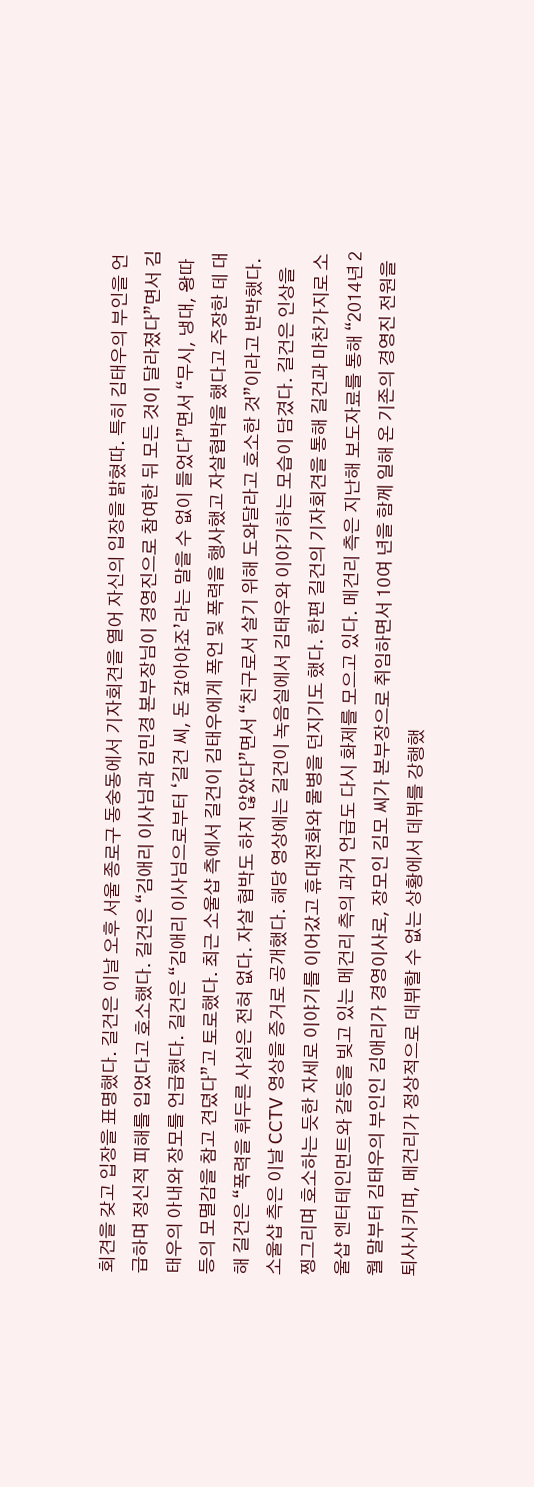회견을 갖고 입장을 표명했다. 길건은 이날 오후 서울 종로구 동숭동에서 기자회견을 열어 자신의 입장을 밝혔따. 특히 김태우의 부인을 언급하며 정신적 피해를 입었다고 호소했다. 길건은 “김애리 이사님과 김민경 본부장님이 경영진으로 참여한 뒤 모든 것이 달라졌다”면서 김태우의 아내와 장모를 언급했다. 길건은 “김애리 이사님으로부터 ‘길건 씨, 돈 갚아야죠’라는 말을 수 없이 들었다”면서 “무시, 냉대, 왕따 등의 모멸감을 참고 견뎠다”고 토로했다. 최근 소울샵 측에서 길건이 김태우에게 폭언 및 폭력을 행사했고 자살협박을 했다고 주장한 데 대해 길건은 “폭력을 휘두른 사실은 전혀 없다. 자살 협박도 하지 않았다”면서 “친구로서 살기 위해 도와달라고 호소한 것”이라고 반박했다. 소울샵 측은 이날 CCTV 영상을 증거로 공개했다. 해당 영상에는 길건이 녹음실에서 김태우와 이야기하는 모습이 담겼다. 길건은 인상을 찡그리며 호소하는 듯한 자세로 이야기를 이어갔고 휴대전화와 물병을 던지기도 했다. 한편 길건의 기자회견을 통해 길건과 마찬가지로 소울샵 엔터테인먼트와 갈등을 빚고 있는 메건리 측의 과거 언급도 다시 화제를 모으고 있다. 메건리 측은 지난해 보도자료를 통해 “2014년 2월 말부터 김태우의 부인인 김애리가 경영이사로, 장모인 김모 씨가 본부장으로 취임하면서 10여 년을 함께 일해 온 기존의 경영진 전원을 퇴사시키며, 메건리가 정상적으로 데뷔할 수 없는 상황에서 데뷔를 강행했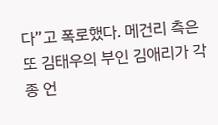다”고 폭로했다. 메건리 측은 또 김태우의 부인 김애리가 각종 언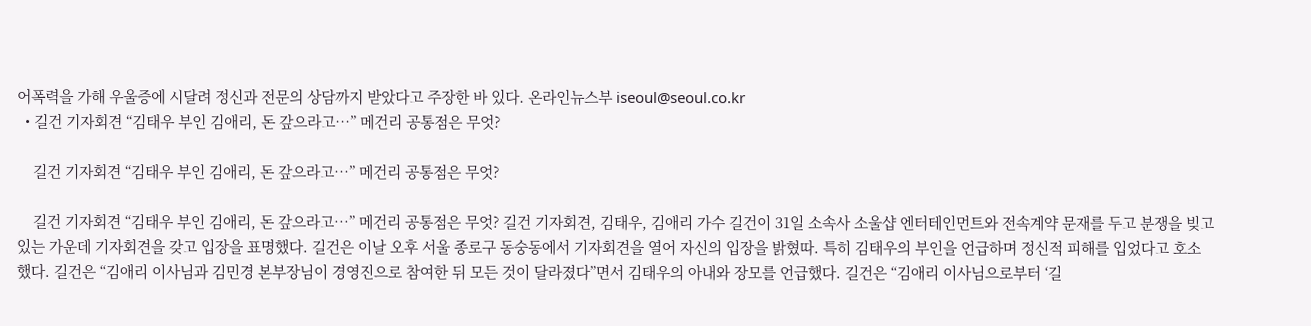어폭력을 가해 우울증에 시달려 정신과 전문의 상담까지 받았다고 주장한 바 있다. 온라인뉴스부 iseoul@seoul.co.kr
  • 길건 기자회견 “김태우 부인 김애리, 돈 갚으라고…” 메건리 공통점은 무엇?

    길건 기자회견 “김태우 부인 김애리, 돈 갚으라고…” 메건리 공통점은 무엇?

    길건 기자회견 “김태우 부인 김애리, 돈 갚으라고…” 메건리 공통점은 무엇? 길건 기자회견, 김태우, 김애리 가수 길건이 31일 소속사 소울샵 엔터테인먼트와 전속계약 문재를 두고 분쟁을 빚고 있는 가운데 기자회견을 갖고 입장을 표명했다. 길건은 이날 오후 서울 종로구 동숭동에서 기자회견을 열어 자신의 입장을 밝혔따. 특히 김태우의 부인을 언급하며 정신적 피해를 입었다고 호소했다. 길건은 “김애리 이사님과 김민경 본부장님이 경영진으로 참여한 뒤 모든 것이 달라졌다”면서 김태우의 아내와 장모를 언급했다. 길건은 “김애리 이사님으로부터 ‘길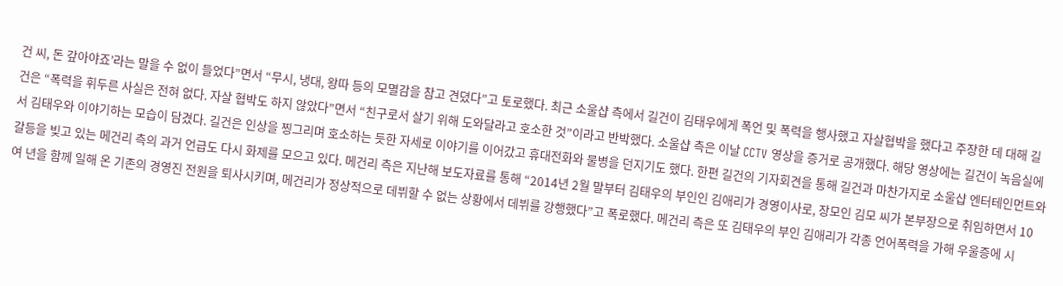건 씨, 돈 갚아야죠’라는 말을 수 없이 들었다”면서 “무시, 냉대, 왕따 등의 모멸감을 참고 견뎠다”고 토로했다. 최근 소울샵 측에서 길건이 김태우에게 폭언 및 폭력을 행사했고 자살협박을 했다고 주장한 데 대해 길건은 “폭력을 휘두른 사실은 전혀 없다. 자살 협박도 하지 않았다”면서 “친구로서 살기 위해 도와달라고 호소한 것”이라고 반박했다. 소울샵 측은 이날 CCTV 영상을 증거로 공개했다. 해당 영상에는 길건이 녹음실에서 김태우와 이야기하는 모습이 담겼다. 길건은 인상을 찡그리며 호소하는 듯한 자세로 이야기를 이어갔고 휴대전화와 물병을 던지기도 했다. 한편 길건의 기자회견을 통해 길건과 마찬가지로 소울샵 엔터테인먼트와 갈등을 빚고 있는 메건리 측의 과거 언급도 다시 화제를 모으고 있다. 메건리 측은 지난해 보도자료를 통해 “2014년 2월 말부터 김태우의 부인인 김애리가 경영이사로, 장모인 김모 씨가 본부장으로 취임하면서 10여 년을 함께 일해 온 기존의 경영진 전원을 퇴사시키며, 메건리가 정상적으로 데뷔할 수 없는 상황에서 데뷔를 강행했다”고 폭로했다. 메건리 측은 또 김태우의 부인 김애리가 각종 언어폭력을 가해 우울증에 시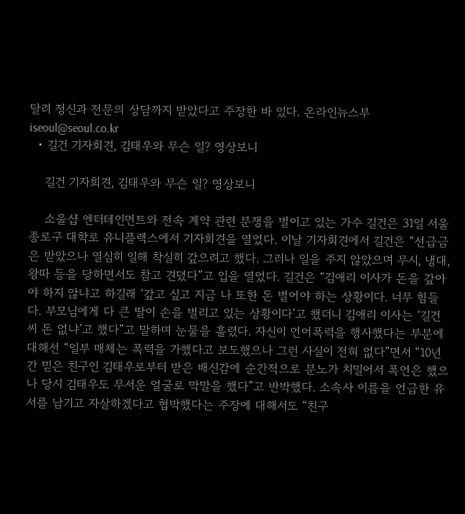달려 정신과 전문의 상담까지 받았다고 주장한 바 있다. 온라인뉴스부 iseoul@seoul.co.kr
  • 길건 기자회견, 김태우와 무슨 일? 영상보니

    길건 기자회견, 김태우와 무슨 일? 영상보니

    소울샵 엔터테인먼트와 전속 계약 관련 분쟁을 벌이고 있는 가수 길건은 31일 서울 종로구 대학로 유니플렉스에서 기자회견을 열었다. 이날 기자회견에서 길건은 “선급금은 받았으나 열심히 일해 착실히 갚으려고 했다. 그러나 일을 주지 않았으며 무시, 냉대, 왕따 등을 당하면서도 참고 견뎠다”고 입을 열었다. 길건은 “김애리 이사가 돈을 갚아야 하지 않냐고 하길래 ‘갚고 싶고 지금 나 또한 돈 벌어야 하는 상황이다. 너무 힘들다. 부모님에게 다 큰 딸이 손을 벌리고 있는 상황이다’고 했더니 김애리 이사는 ‘길건 씨 돈 없냐’고 했다”고 말하며 눈물을 흘렸다. 자신이 언어폭력을 행사했다는 부분에 대해선 “일부 매체는 폭력을 가했다고 보도했으나 그런 사실이 전혀 없다”면서 “10년간 믿은 친구인 김태우로부터 받은 배신감에 순간적으로 분노가 치밀어서 폭언은 했으나 당시 김태우도 무서운 얼굴로 막말을 했다”고 반박했다. 소속사 이름을 언급한 유서를 남기고 자살하겠다고 협박했다는 주장에 대해서도 “친구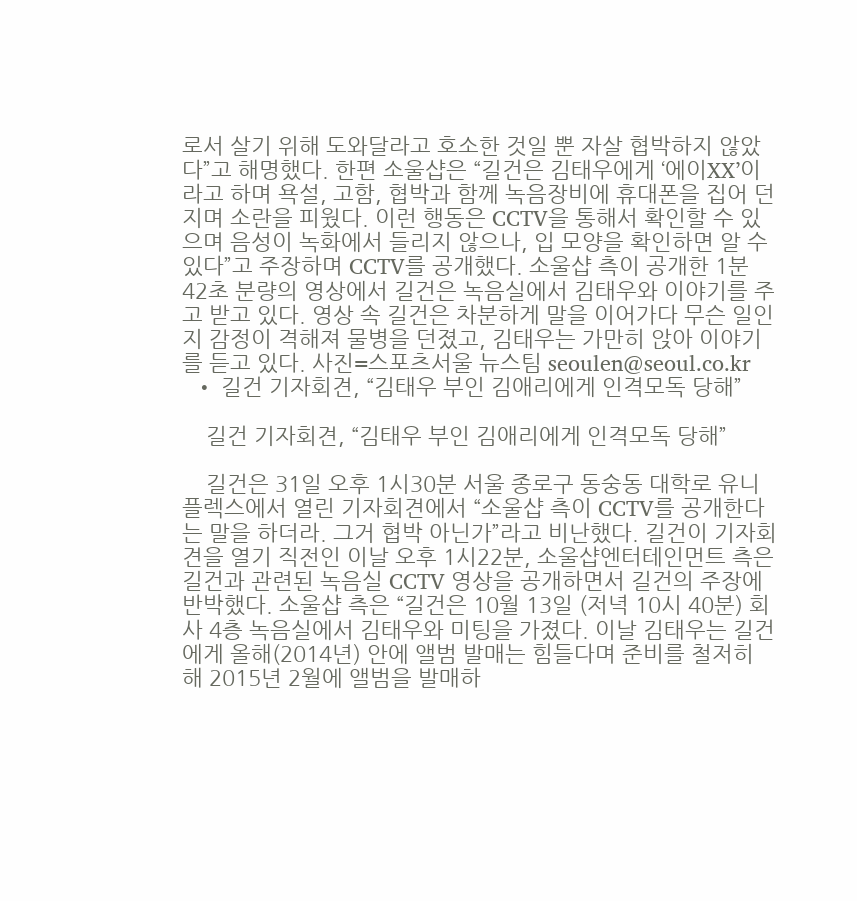로서 살기 위해 도와달라고 호소한 것일 뿐 자살 협박하지 않았다”고 해명했다. 한편 소울샵은 “길건은 김태우에게 ‘에이XX’이라고 하며 욕설, 고함, 협박과 함께 녹음장비에 휴대폰을 집어 던지며 소란을 피웠다. 이런 행동은 CCTV을 통해서 확인할 수 있으며 음성이 녹화에서 들리지 않으나, 입 모양을 확인하면 알 수 있다”고 주장하며 CCTV를 공개했다. 소울샵 측이 공개한 1분 42초 분량의 영상에서 길건은 녹음실에서 김태우와 이야기를 주고 받고 있다. 영상 속 길건은 차분하게 말을 이어가다 무슨 일인지 감정이 격해져 물병을 던졌고, 김태우는 가만히 앉아 이야기를 듣고 있다. 사진=스포츠서울 뉴스팀 seoulen@seoul.co.kr
  • 길건 기자회견, “김태우 부인 김애리에게 인격모독 당해”

    길건 기자회견, “김태우 부인 김애리에게 인격모독 당해”

    길건은 31일 오후 1시30분 서울 종로구 동숭동 대학로 유니플렉스에서 열린 기자회견에서 “소울샵 측이 CCTV를 공개한다는 말을 하더라. 그거 협박 아닌가”라고 비난했다. 길건이 기자회견을 열기 직전인 이날 오후 1시22분, 소울샵엔터테인먼트 측은 길건과 관련된 녹음실 CCTV 영상을 공개하면서 길건의 주장에 반박했다. 소울샵 측은 “길건은 10월 13일 (저녁 10시 40분) 회사 4층 녹음실에서 김태우와 미팅을 가졌다. 이날 김태우는 길건에게 올해(2014년) 안에 앨범 발매는 힘들다며 준비를 철저히 해 2015년 2월에 앨범을 발매하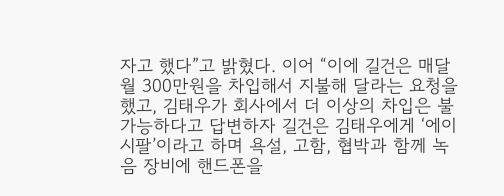자고 했다”고 밝혔다. 이어 “이에 길건은 매달 월 300만원을 차입해서 지불해 달라는 요청을 했고, 김태우가 회사에서 더 이상의 차입은 불가능하다고 답변하자 길건은 김태우에게 ‘에이 시팔’이라고 하며 욕설, 고함, 협박과 함께 녹음 장비에 핸드폰을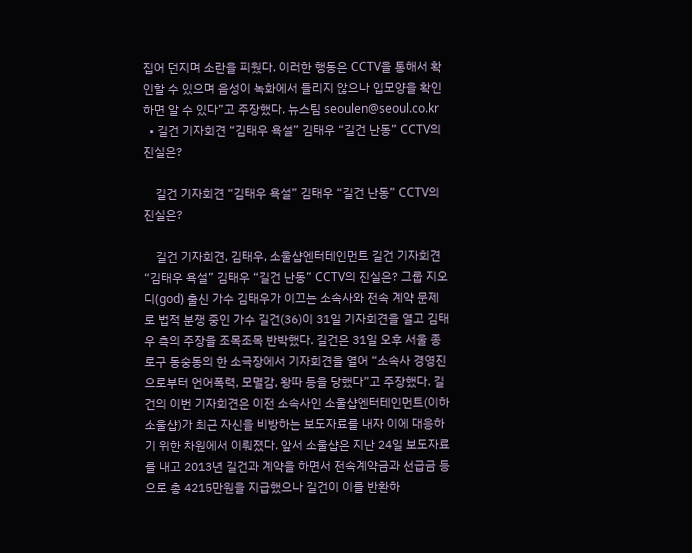집어 던지며 소란을 피웠다. 이러한 행동은 CCTV을 통해서 확인할 수 있으며 음성이 녹화에서 들리지 않으나 입모양을 확인하면 알 수 있다”고 주장했다. 뉴스팀 seoulen@seoul.co.kr
  • 길건 기자회견 “김태우 욕설” 김태우 “길건 난동” CCTV의 진실은?

    길건 기자회견 “김태우 욕설” 김태우 “길건 난동” CCTV의 진실은?

    길건 기자회견, 김태우, 소울샵엔터테인먼트 길건 기자회견 “김태우 욕설” 김태우 “길건 난동” CCTV의 진실은? 그룹 지오디(god) 출신 가수 김태우가 이끄는 소속사와 전속 계약 문제로 법적 분쟁 중인 가수 길건(36)이 31일 기자회견을 열고 김태우 측의 주장을 조목조목 반박했다. 길건은 31일 오후 서울 종로구 동숭동의 한 소극장에서 기자회견을 열어 “소속사 경영진으로부터 언어폭력, 모멸감, 왕따 등을 당했다”고 주장했다. 길건의 이번 기자회견은 이전 소속사인 소울샵엔터테인먼트(이하 소울샵)가 최근 자신을 비방하는 보도자료를 내자 이에 대응하기 위한 차원에서 이뤄졌다. 앞서 소울샵은 지난 24일 보도자료를 내고 2013년 길건과 계약을 하면서 전속계약금과 선급금 등으로 총 4215만원을 지급했으나 길건이 이를 반환하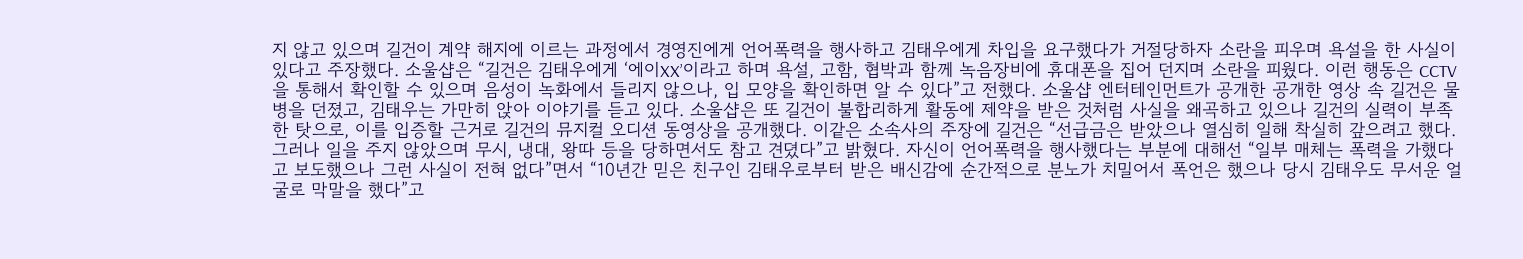지 않고 있으며 길건이 계약 해지에 이르는 과정에서 경영진에게 언어폭력을 행사하고 김태우에게 차입을 요구했다가 거절당하자 소란을 피우며 욕설을 한 사실이 있다고 주장했다. 소울샵은 “길건은 김태우에게 ‘에이XX’이라고 하며 욕설, 고함, 협박과 함께 녹음장비에 휴대폰을 집어 던지며 소란을 피웠다. 이런 행동은 CCTV을 통해서 확인할 수 있으며 음성이 녹화에서 들리지 않으나, 입 모양을 확인하면 알 수 있다”고 전했다. 소울샵 엔터테인먼트가 공개한 공개한 영상 속 길건은 물병을 던졌고, 김태우는 가만히 앉아 이야기를 듣고 있다. 소울샵은 또 길건이 불합리하게 활동에 제약을 받은 것처럼 사실을 왜곡하고 있으나 길건의 실력이 부족한 탓으로, 이를 입증할 근거로 길건의 뮤지컬 오디션 동영상을 공개했다. 이같은 소속사의 주장에 길건은 “선급금은 받았으나 열심히 일해 착실히 갚으려고 했다. 그러나 일을 주지 않았으며 무시, 냉대, 왕따 등을 당하면서도 참고 견뎠다”고 밝혔다. 자신이 언어폭력을 행사했다는 부분에 대해선 “일부 매체는 폭력을 가했다고 보도했으나 그런 사실이 전혀 없다”면서 “10년간 믿은 친구인 김태우로부터 받은 배신감에 순간적으로 분노가 치밀어서 폭언은 했으나 당시 김태우도 무서운 얼굴로 막말을 했다”고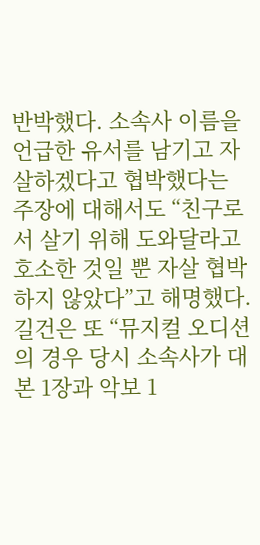반박했다. 소속사 이름을 언급한 유서를 남기고 자살하겠다고 협박했다는 주장에 대해서도 “친구로서 살기 위해 도와달라고 호소한 것일 뿐 자살 협박하지 않았다”고 해명했다. 길건은 또 “뮤지컬 오디션의 경우 당시 소속사가 대본 1장과 악보 1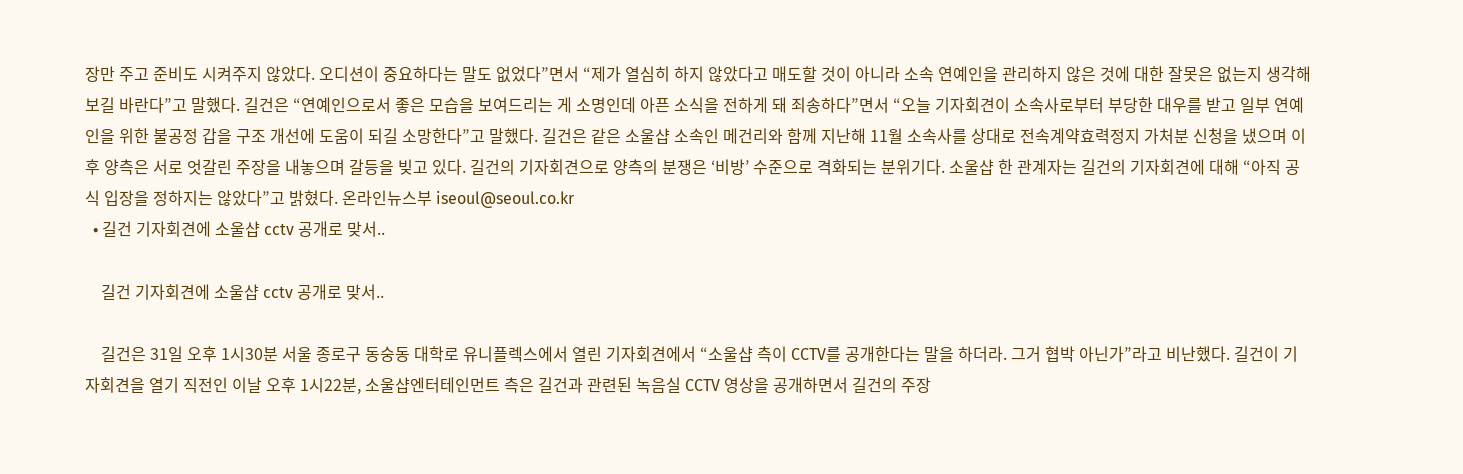장만 주고 준비도 시켜주지 않았다. 오디션이 중요하다는 말도 없었다”면서 “제가 열심히 하지 않았다고 매도할 것이 아니라 소속 연예인을 관리하지 않은 것에 대한 잘못은 없는지 생각해보길 바란다”고 말했다. 길건은 “연예인으로서 좋은 모습을 보여드리는 게 소명인데 아픈 소식을 전하게 돼 죄송하다”면서 “오늘 기자회견이 소속사로부터 부당한 대우를 받고 일부 연예인을 위한 불공정 갑을 구조 개선에 도움이 되길 소망한다”고 말했다. 길건은 같은 소울샵 소속인 메건리와 함께 지난해 11월 소속사를 상대로 전속계약효력정지 가처분 신청을 냈으며 이후 양측은 서로 엇갈린 주장을 내놓으며 갈등을 빚고 있다. 길건의 기자회견으로 양측의 분쟁은 ‘비방’ 수준으로 격화되는 분위기다. 소울샵 한 관계자는 길건의 기자회견에 대해 “아직 공식 입장을 정하지는 않았다”고 밝혔다. 온라인뉴스부 iseoul@seoul.co.kr
  • 길건 기자회견에 소울샵 cctv 공개로 맞서..

    길건 기자회견에 소울샵 cctv 공개로 맞서..

    길건은 31일 오후 1시30분 서울 종로구 동숭동 대학로 유니플렉스에서 열린 기자회견에서 “소울샵 측이 CCTV를 공개한다는 말을 하더라. 그거 협박 아닌가”라고 비난했다. 길건이 기자회견을 열기 직전인 이날 오후 1시22분, 소울샵엔터테인먼트 측은 길건과 관련된 녹음실 CCTV 영상을 공개하면서 길건의 주장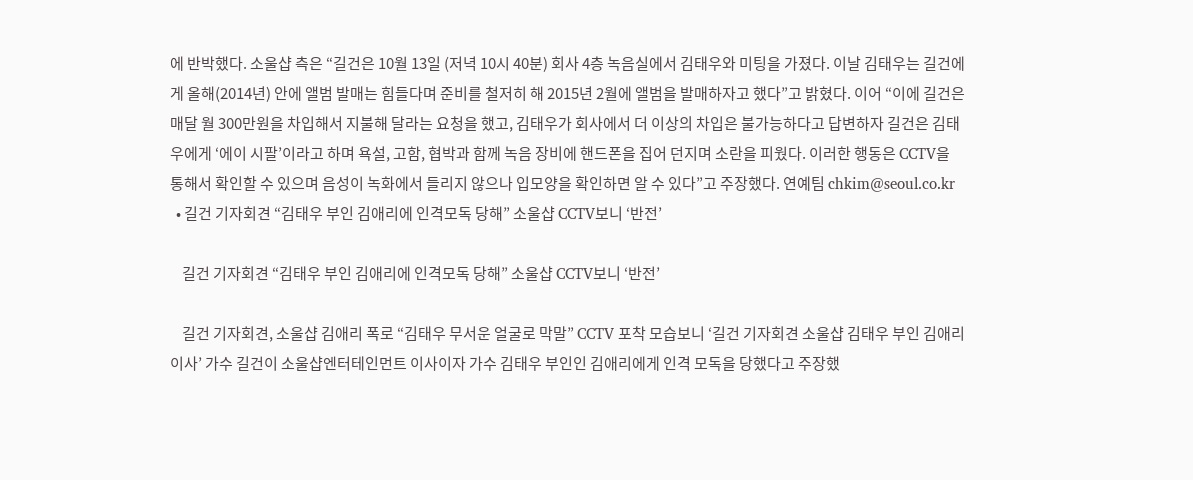에 반박했다. 소울샵 측은 “길건은 10월 13일 (저녁 10시 40분) 회사 4층 녹음실에서 김태우와 미팅을 가졌다. 이날 김태우는 길건에게 올해(2014년) 안에 앨범 발매는 힘들다며 준비를 철저히 해 2015년 2월에 앨범을 발매하자고 했다”고 밝혔다. 이어 “이에 길건은 매달 월 300만원을 차입해서 지불해 달라는 요청을 했고, 김태우가 회사에서 더 이상의 차입은 불가능하다고 답변하자 길건은 김태우에게 ‘에이 시팔’이라고 하며 욕설, 고함, 협박과 함께 녹음 장비에 핸드폰을 집어 던지며 소란을 피웠다. 이러한 행동은 CCTV을 통해서 확인할 수 있으며 음성이 녹화에서 들리지 않으나 입모양을 확인하면 알 수 있다”고 주장했다. 연예팀 chkim@seoul.co.kr
  • 길건 기자회견 “김태우 부인 김애리에 인격모독 당해” 소울샵 CCTV보니 ‘반전’

    길건 기자회견 “김태우 부인 김애리에 인격모독 당해” 소울샵 CCTV보니 ‘반전’

    길건 기자회견, 소울샵 김애리 폭로 “김태우 무서운 얼굴로 막말” CCTV 포착 모습보니 ‘길건 기자회견 소울샵 김태우 부인 김애리 이사’ 가수 길건이 소울샵엔터테인먼트 이사이자 가수 김태우 부인인 김애리에게 인격 모독을 당했다고 주장했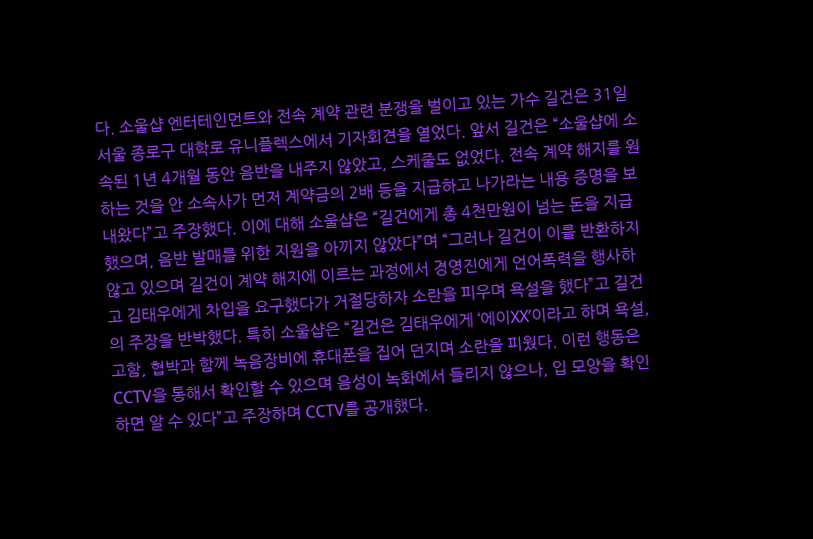다. 소울샵 엔터테인먼트와 전속 계약 관련 분쟁을 벌이고 있는 가수 길건은 31일 서울 종로구 대학로 유니플렉스에서 기자회견을 열었다. 앞서 길건은 “소울샵에 소속된 1년 4개월 동안 음반을 내주지 않았고, 스케줄도 없었다. 전속 계약 해지를 원하는 것을 안 소속사가 먼저 계약금의 2배 등을 지급하고 나가라는 내용 증명을 보내왔다”고 주장했다. 이에 대해 소울샵은 “길건에게 총 4천만원이 넘는 돈을 지급했으며, 음반 발매를 위한 지원을 아끼지 않았다”며 “그러나 길건이 이를 반환하지 않고 있으며 길건이 계약 해지에 이르는 과정에서 경영진에게 언어폭력을 행사하고 김태우에게 차입을 요구했다가 거절당하자 소란을 피우며 욕설을 했다”고 길건의 주장을 반박했다. 특히 소울샵은 “길건은 김태우에게 ‘에이XX’이라고 하며 욕설, 고함, 협박과 함께 녹음장비에 휴대폰을 집어 던지며 소란을 피웠다. 이런 행동은 CCTV을 통해서 확인할 수 있으며 음성이 녹화에서 들리지 않으나, 입 모양을 확인하면 알 수 있다”고 주장하며 CCTV를 공개했다.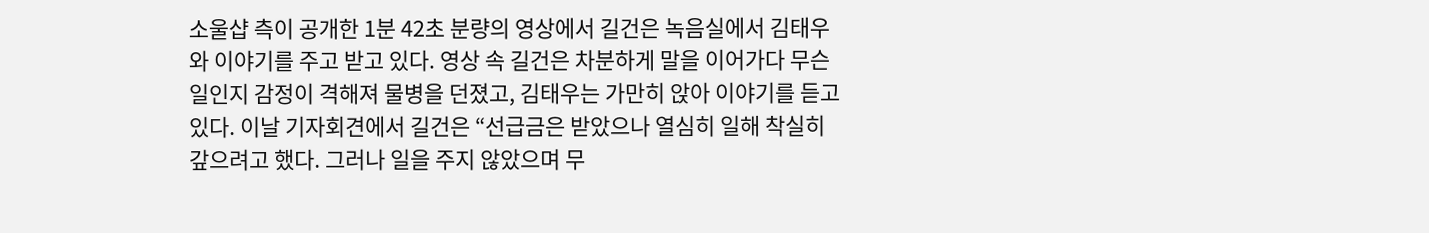소울샵 측이 공개한 1분 42초 분량의 영상에서 길건은 녹음실에서 김태우와 이야기를 주고 받고 있다. 영상 속 길건은 차분하게 말을 이어가다 무슨 일인지 감정이 격해져 물병을 던졌고, 김태우는 가만히 앉아 이야기를 듣고 있다. 이날 기자회견에서 길건은 “선급금은 받았으나 열심히 일해 착실히 갚으려고 했다. 그러나 일을 주지 않았으며 무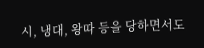시, 냉대, 왕따 등을 당하면서도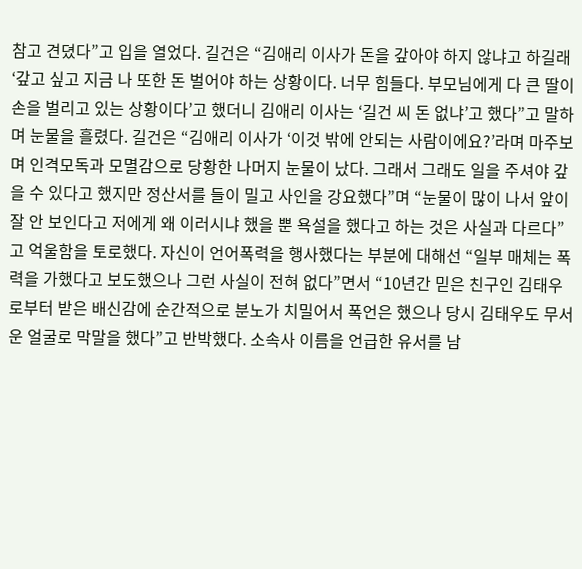참고 견뎠다”고 입을 열었다. 길건은 “김애리 이사가 돈을 갚아야 하지 않냐고 하길래 ‘갚고 싶고 지금 나 또한 돈 벌어야 하는 상황이다. 너무 힘들다. 부모님에게 다 큰 딸이 손을 벌리고 있는 상황이다’고 했더니 김애리 이사는 ‘길건 씨 돈 없냐’고 했다”고 말하며 눈물을 흘렸다. 길건은 “김애리 이사가 ‘이것 밖에 안되는 사람이에요?’라며 마주보며 인격모독과 모멸감으로 당황한 나머지 눈물이 났다. 그래서 그래도 일을 주셔야 갚을 수 있다고 했지만 정산서를 들이 밀고 사인을 강요했다”며 “눈물이 많이 나서 앞이 잘 안 보인다고 저에게 왜 이러시냐 했을 뿐 욕설을 했다고 하는 것은 사실과 다르다”고 억울함을 토로했다. 자신이 언어폭력을 행사했다는 부분에 대해선 “일부 매체는 폭력을 가했다고 보도했으나 그런 사실이 전혀 없다”면서 “10년간 믿은 친구인 김태우로부터 받은 배신감에 순간적으로 분노가 치밀어서 폭언은 했으나 당시 김태우도 무서운 얼굴로 막말을 했다”고 반박했다. 소속사 이름을 언급한 유서를 남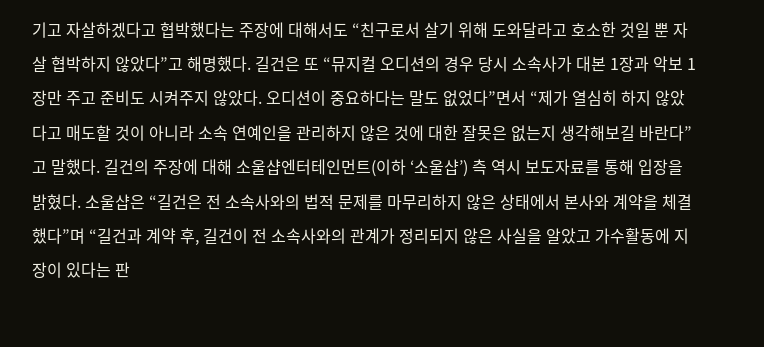기고 자살하겠다고 협박했다는 주장에 대해서도 “친구로서 살기 위해 도와달라고 호소한 것일 뿐 자살 협박하지 않았다”고 해명했다. 길건은 또 “뮤지컬 오디션의 경우 당시 소속사가 대본 1장과 악보 1장만 주고 준비도 시켜주지 않았다. 오디션이 중요하다는 말도 없었다”면서 “제가 열심히 하지 않았다고 매도할 것이 아니라 소속 연예인을 관리하지 않은 것에 대한 잘못은 없는지 생각해보길 바란다”고 말했다. 길건의 주장에 대해 소울샵엔터테인먼트(이하 ‘소울샵’) 측 역시 보도자료를 통해 입장을 밝혔다. 소울샵은 “길건은 전 소속사와의 법적 문제를 마무리하지 않은 상태에서 본사와 계약을 체결했다”며 “길건과 계약 후, 길건이 전 소속사와의 관계가 정리되지 않은 사실을 알았고 가수활동에 지장이 있다는 판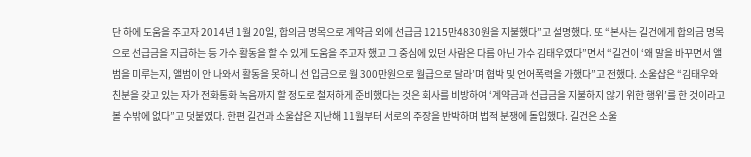단 하에 도움을 주고자 2014년 1월 20일, 합의금 명목으로 계약금 외에 선급금 1215만4830원을 지불했다”고 설명했다. 또 “본사는 길건에게 합의금 명목으로 선급금을 지급하는 등 가수 활동을 할 수 있게 도움을 주고자 했고 그 중심에 있던 사람은 다름 아닌 가수 김태우였다”면서 “길건이 ‘왜 말을 바꾸면서 앨범을 미루는지, 앨범이 안 나와서 활동을 못하니 선 입금으로 월 300만원으로 월급으로 달라’며 협박 및 언어폭력을 가했다”고 전했다. 소울샵은 “김태우와 친분을 갖고 있는 자가 전화통화 녹음까지 할 정도로 철저하게 준비했다는 것은 회사를 비방하여 ‘계약금과 선급금을 지불하지 않기 위한 행위’를 한 것이라고 볼 수밖에 없다”고 덧붙였다. 한편 길건과 소울샵은 지난해 11월부터 서로의 주장을 반박하며 법적 분쟁에 돌입했다. 길건은 소울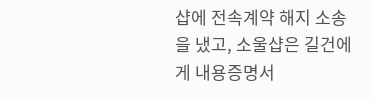샵에 전속계약 해지 소송을 냈고, 소울샵은 길건에게 내용증명서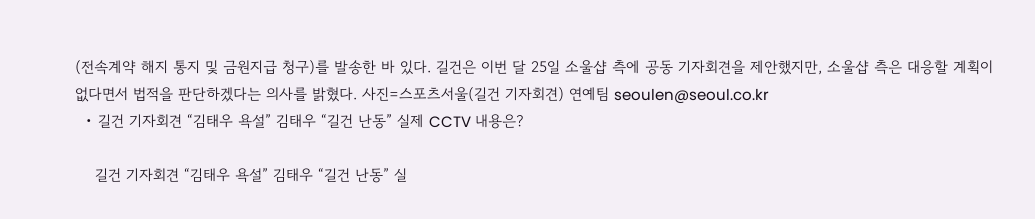(전속계약 해지 통지 및 금원지급 청구)를 발송한 바 있다. 길건은 이번 달 25일 소울샵 측에 공동 기자회견을 제안했지만, 소울샵 측은 대응할 계획이 없다면서 법적을 판단하겠다는 의사를 밝혔다. 사진=스포츠서울(길건 기자회견) 연예팀 seoulen@seoul.co.kr
  • 길건 기자회견 “김태우 욕설” 김태우 “길건 난동” 실제 CCTV 내용은?

    길건 기자회견 “김태우 욕설” 김태우 “길건 난동” 실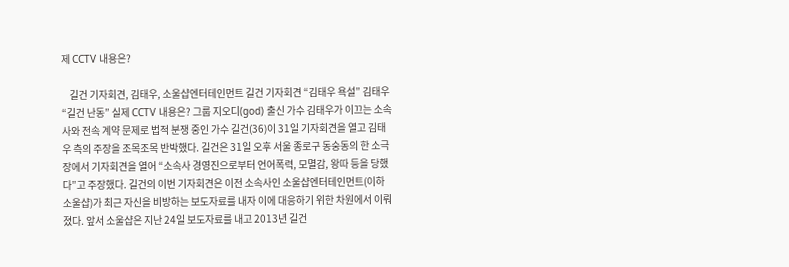제 CCTV 내용은?

    길건 기자회견, 김태우, 소울샵엔터테인먼트 길건 기자회견 “김태우 욕설” 김태우 “길건 난동” 실제 CCTV 내용은? 그룹 지오디(god) 출신 가수 김태우가 이끄는 소속사와 전속 계약 문제로 법적 분쟁 중인 가수 길건(36)이 31일 기자회견을 열고 김태우 측의 주장을 조목조목 반박했다. 길건은 31일 오후 서울 종로구 동숭동의 한 소극장에서 기자회견을 열어 “소속사 경영진으로부터 언어폭력, 모멸감, 왕따 등을 당했다”고 주장했다. 길건의 이번 기자회견은 이전 소속사인 소울샵엔터테인먼트(이하 소울샵)가 최근 자신을 비방하는 보도자료를 내자 이에 대응하기 위한 차원에서 이뤄졌다. 앞서 소울샵은 지난 24일 보도자료를 내고 2013년 길건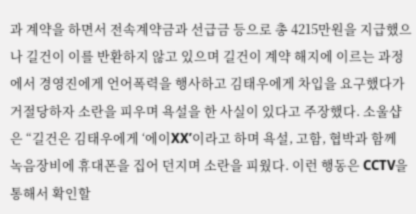과 계약을 하면서 전속계약금과 선급금 등으로 총 4215만원을 지급했으나 길건이 이를 반환하지 않고 있으며 길건이 계약 해지에 이르는 과정에서 경영진에게 언어폭력을 행사하고 김태우에게 차입을 요구했다가 거절당하자 소란을 피우며 욕설을 한 사실이 있다고 주장했다. 소울샵은 “길건은 김태우에게 ‘에이XX’이라고 하며 욕설, 고함, 협박과 함께 녹음장비에 휴대폰을 집어 던지며 소란을 피웠다. 이런 행동은 CCTV을 통해서 확인할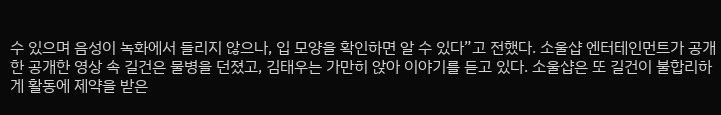수 있으며 음성이 녹화에서 들리지 않으나, 입 모양을 확인하면 알 수 있다”고 전했다. 소울샵 엔터테인먼트가 공개한 공개한 영상 속 길건은 물병을 던졌고, 김태우는 가만히 앉아 이야기를 듣고 있다. 소울샵은 또 길건이 불합리하게 활동에 제약을 받은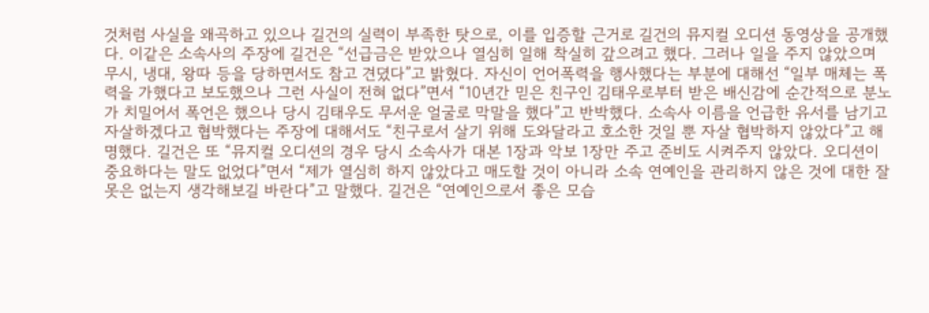것처럼 사실을 왜곡하고 있으나 길건의 실력이 부족한 탓으로, 이를 입증할 근거로 길건의 뮤지컬 오디션 동영상을 공개했다. 이같은 소속사의 주장에 길건은 “선급금은 받았으나 열심히 일해 착실히 갚으려고 했다. 그러나 일을 주지 않았으며 무시, 냉대, 왕따 등을 당하면서도 참고 견뎠다”고 밝혔다. 자신이 언어폭력을 행사했다는 부분에 대해선 “일부 매체는 폭력을 가했다고 보도했으나 그런 사실이 전혀 없다”면서 “10년간 믿은 친구인 김태우로부터 받은 배신감에 순간적으로 분노가 치밀어서 폭언은 했으나 당시 김태우도 무서운 얼굴로 막말을 했다”고 반박했다. 소속사 이름을 언급한 유서를 남기고 자살하겠다고 협박했다는 주장에 대해서도 “친구로서 살기 위해 도와달라고 호소한 것일 뿐 자살 협박하지 않았다”고 해명했다. 길건은 또 “뮤지컬 오디션의 경우 당시 소속사가 대본 1장과 악보 1장만 주고 준비도 시켜주지 않았다. 오디션이 중요하다는 말도 없었다”면서 “제가 열심히 하지 않았다고 매도할 것이 아니라 소속 연예인을 관리하지 않은 것에 대한 잘못은 없는지 생각해보길 바란다”고 말했다. 길건은 “연예인으로서 좋은 모습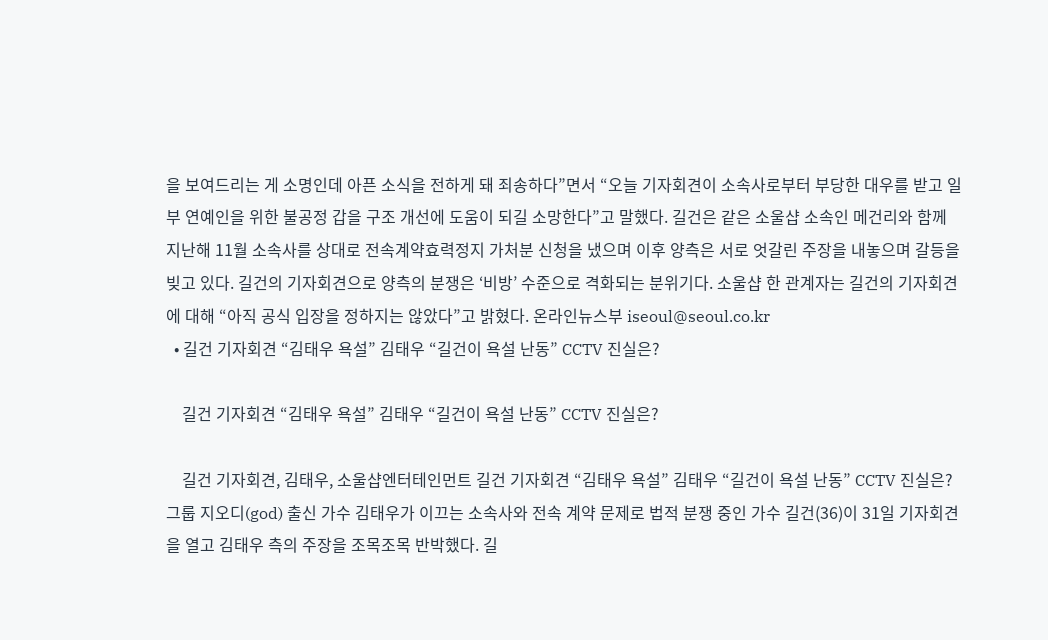을 보여드리는 게 소명인데 아픈 소식을 전하게 돼 죄송하다”면서 “오늘 기자회견이 소속사로부터 부당한 대우를 받고 일부 연예인을 위한 불공정 갑을 구조 개선에 도움이 되길 소망한다”고 말했다. 길건은 같은 소울샵 소속인 메건리와 함께 지난해 11월 소속사를 상대로 전속계약효력정지 가처분 신청을 냈으며 이후 양측은 서로 엇갈린 주장을 내놓으며 갈등을 빚고 있다. 길건의 기자회견으로 양측의 분쟁은 ‘비방’ 수준으로 격화되는 분위기다. 소울샵 한 관계자는 길건의 기자회견에 대해 “아직 공식 입장을 정하지는 않았다”고 밝혔다. 온라인뉴스부 iseoul@seoul.co.kr
  • 길건 기자회견 “김태우 욕설” 김태우 “길건이 욕설 난동” CCTV 진실은?

    길건 기자회견 “김태우 욕설” 김태우 “길건이 욕설 난동” CCTV 진실은?

    길건 기자회견, 김태우, 소울샵엔터테인먼트 길건 기자회견 “김태우 욕설” 김태우 “길건이 욕설 난동” CCTV 진실은? 그룹 지오디(god) 출신 가수 김태우가 이끄는 소속사와 전속 계약 문제로 법적 분쟁 중인 가수 길건(36)이 31일 기자회견을 열고 김태우 측의 주장을 조목조목 반박했다. 길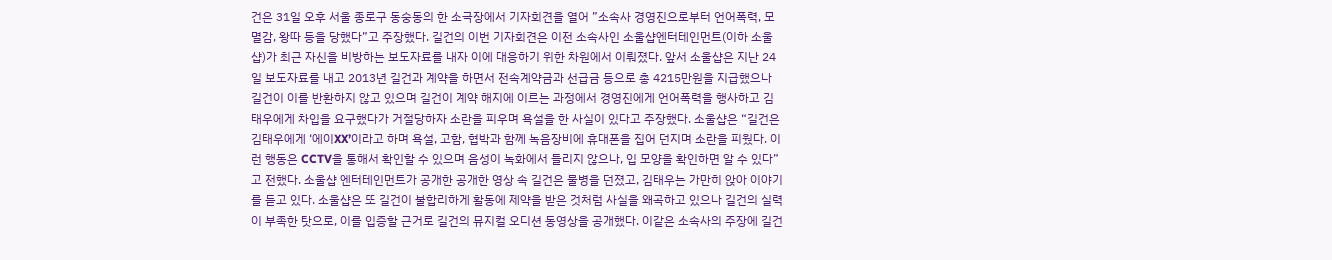건은 31일 오후 서울 종로구 동숭동의 한 소극장에서 기자회견을 열어 ”소속사 경영진으로부터 언어폭력, 모멸감, 왕따 등을 당했다”고 주장했다. 길건의 이번 기자회견은 이전 소속사인 소울샵엔터테인먼트(이하 소울샵)가 최근 자신을 비방하는 보도자료를 내자 이에 대응하기 위한 차원에서 이뤄졌다. 앞서 소울샵은 지난 24일 보도자료를 내고 2013년 길건과 계약을 하면서 전속계약금과 선급금 등으로 총 4215만원을 지급했으나 길건이 이를 반환하지 않고 있으며 길건이 계약 해지에 이르는 과정에서 경영진에게 언어폭력을 행사하고 김태우에게 차입을 요구했다가 거절당하자 소란을 피우며 욕설을 한 사실이 있다고 주장했다. 소울샵은 “길건은 김태우에게 ‘에이XX’이라고 하며 욕설, 고함, 협박과 함께 녹음장비에 휴대폰을 집어 던지며 소란을 피웠다. 이런 행동은 CCTV을 통해서 확인할 수 있으며 음성이 녹화에서 들리지 않으나, 입 모양을 확인하면 알 수 있다”고 전했다. 소울샵 엔터테인먼트가 공개한 공개한 영상 속 길건은 물병을 던졌고, 김태우는 가만히 앉아 이야기를 듣고 있다. 소울샵은 또 길건이 불합리하게 활동에 제약을 받은 것처럼 사실을 왜곡하고 있으나 길건의 실력이 부족한 탓으로, 이를 입증할 근거로 길건의 뮤지컬 오디션 동영상을 공개했다. 이같은 소속사의 주장에 길건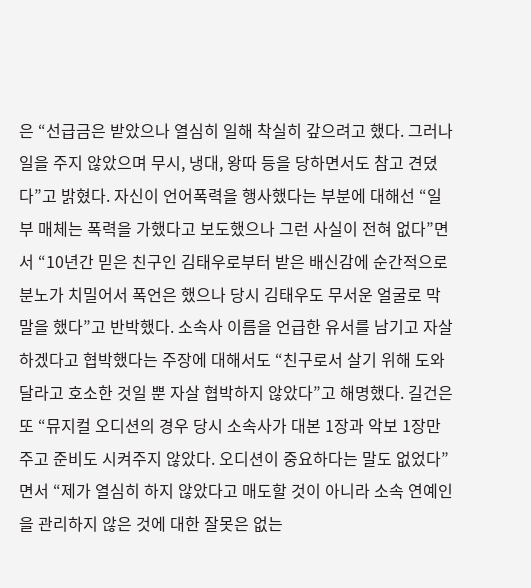은 “선급금은 받았으나 열심히 일해 착실히 갚으려고 했다. 그러나 일을 주지 않았으며 무시, 냉대, 왕따 등을 당하면서도 참고 견뎠다”고 밝혔다. 자신이 언어폭력을 행사했다는 부분에 대해선 “일부 매체는 폭력을 가했다고 보도했으나 그런 사실이 전혀 없다”면서 “10년간 믿은 친구인 김태우로부터 받은 배신감에 순간적으로 분노가 치밀어서 폭언은 했으나 당시 김태우도 무서운 얼굴로 막말을 했다”고 반박했다. 소속사 이름을 언급한 유서를 남기고 자살하겠다고 협박했다는 주장에 대해서도 “친구로서 살기 위해 도와달라고 호소한 것일 뿐 자살 협박하지 않았다”고 해명했다. 길건은 또 “뮤지컬 오디션의 경우 당시 소속사가 대본 1장과 악보 1장만 주고 준비도 시켜주지 않았다. 오디션이 중요하다는 말도 없었다”면서 “제가 열심히 하지 않았다고 매도할 것이 아니라 소속 연예인을 관리하지 않은 것에 대한 잘못은 없는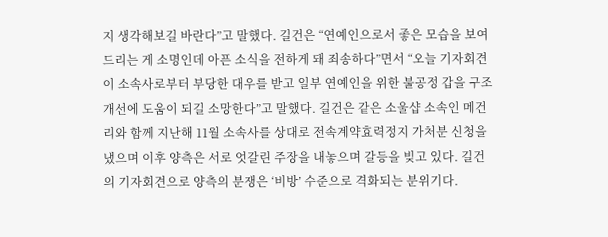지 생각해보길 바란다”고 말했다. 길건은 “연예인으로서 좋은 모습을 보여드리는 게 소명인데 아픈 소식을 전하게 돼 죄송하다”면서 “오늘 기자회견이 소속사로부터 부당한 대우를 받고 일부 연예인을 위한 불공정 갑을 구조 개선에 도움이 되길 소망한다”고 말했다. 길건은 같은 소울샵 소속인 메건리와 함께 지난해 11월 소속사를 상대로 전속계약효력정지 가처분 신청을 냈으며 이후 양측은 서로 엇갈린 주장을 내놓으며 갈등을 빚고 있다. 길건의 기자회견으로 양측의 분쟁은 ‘비방’ 수준으로 격화되는 분위기다.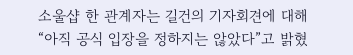소울샵 한 관계자는 길건의 기자회견에 대해 “아직 공식 입장을 정하지는 않았다”고 밝혔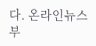다. 온라인뉴스부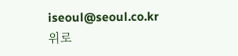iseoul@seoul.co.kr
위로